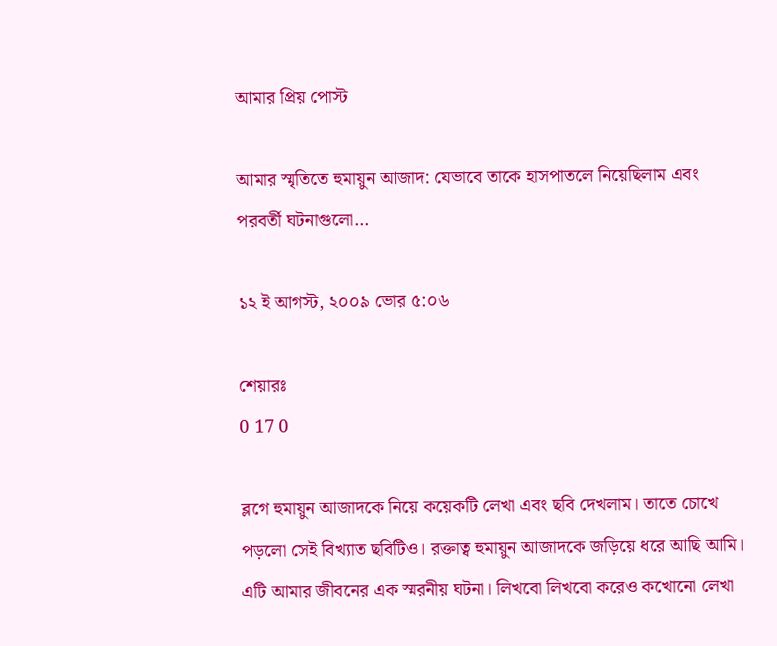আমার প্রিয় পোস্ট

আমার স্মৃতিতে হুমায়ুন আজাদ: যেভাবে তাকে হাসপাতলে নিয়েছিলাম এবং পরবর্তী ঘটনাগুলো...

১২ ই আগস্ট, ২০০৯ ভোর ৫:০৬

শেয়ারঃ
0 17 0

ব্লগে হুমায়ুন আজাদকে নিয়ে কয়েকটি লেখা এবং ছবি দেখলাম। তাতে চোখে পড়লো সেই বিখ্যাত ছবিটিও। রক্তাত্ব হুমায়ুন আজাদকে জড়িয়ে ধরে আছি আমি। এটি আমার জীবনের এক স্মরনীয় ঘটনা। লিখবো লিখবো করেও কখোনো লেখা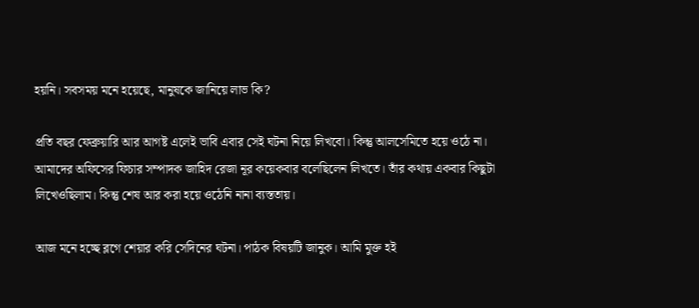হয়নি। সবসময় মনে হয়েছে, মানুষকে জানিয়ে লাভ কি?

প্রতি বছর ফেব্রুয়ারি আর আগষ্ট এলেই ভাবি এবার সেই ঘটনা নিয়ে লিখবো। কিন্তু আলসেমিতে হয়ে ওঠে না। আমাদের অফিসের ফিচার সম্পাদক জাহিদ রেজা নূর কয়েকবার বলেছিলেন লিখতে। তাঁর কথায় একবার কিছুটা লিখেওছিলাম। কিন্তু শেষ আর করা হয়ে ওঠেনি নানা ব্যস্ততায়।

আজ মনে হচ্ছে ব্লগে শেয়ার করি সেদিনের ঘটনা। পাঠক বিষয়টি জানুক। আমি মুক্ত হই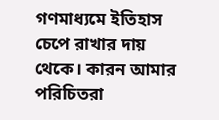গণমাধ্যমে ইতিহাস চেপে রাখার দায় থেকে। কারন আমার পরিচিতরা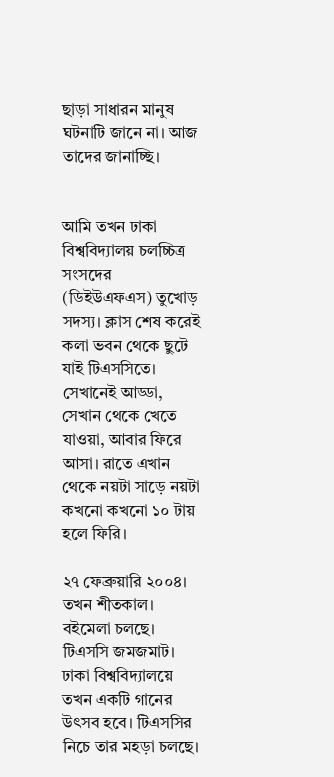ছাড়া সাধারন মানুষ ঘটনাটি জানে না। আজ তাদের জানাচ্ছি।


আমি তখন ঢাকা বিশ্ববিদ্যালয় চলচ্চিত্র সংসদের (ডিইউএফএস) তুখোড় সদস্য। ক্লাস শেষ করেই কলা ভবন থেকে ছুটে যাই টিএসসিতে। সেখানেই আড্ডা, সেখান থেকে খেতে যাওয়া, আবার ফিরে আসা। রাতে এখান থেকে নয়টা সাড়ে নয়টা কখনো কখনো ১০ টায় হলে ফিরি।

২৭ ফেব্রুয়ারি ২০০৪। তখন শীতকাল। বইমেলা চলছে। টিএসসি জমজমাট। ঢাকা বিশ্ববিদ্যালয়ে তখন একটি গানের উৎসব হবে। টিএসসির নিচে তার মহড়া চলছে।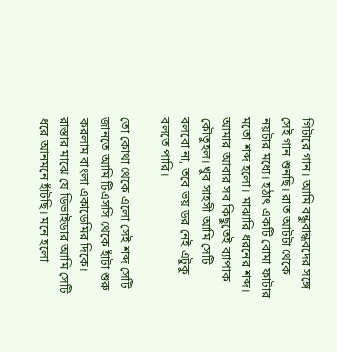গিটারে গান। আমি বন্ধুবান্ধবদের সঙ্গে সেই গান শুনছি। রাত আটটা থেকে নয়টার মধ্যে। হঠাৎ একটি বোমা ফাটার মতো শব্দ হলো। মাঝারি ধরনের শব্দ। আমার আবার সব কিছুতেই ব্যাপাক কৌতুহল। খুব সাহসী আমি সেটি বলবো না, তবে ভয় ডর নেই এটুকু বলতে পারি।

তো কোথা থেকে এলো সেই শব্দ সেটি জানতে আমি টিএসসি থেকে হাঁটা শুরু করলাম বাংলা একাডেমির দিকে। রাস্তার মাঝে যে ডিভাইডার আমি সেটি ধরে আনমনে হাঁটছি। মনে হলো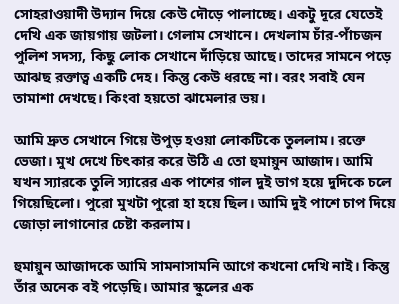সোহরাওয়াদী উদ্যান দিয়ে কেউ দৌড়ে পালাচ্ছে। একটু দূরে যেতেই দেখি এক জায়গায় জটলা। গেলাম সেখানে। দেখলাম চাঁর-পাঁচজন পুলিশ সদস্য, কিছু লোক সেখানে দাঁড়িয়ে আছে। তাদের সামনে পড়ে আঝছ রক্তাত্ব একটি দেহ। কিন্তু কেউ ধরছে না। বরং সবাই যেন তামাশা দেখছে। কিংবা হয়তো ঝামেলার ভয়।

আমি দ্রুত সেখানে গিয়ে উপুড় হওয়া লোকটিকে তুললাম। রক্তে ভেজা। মুখ দেখে চিৎকার করে উঠি এ তো হুমায়ুন আজাদ। আমি যখন স্যারকে তুলি স্যারের এক পাশের গাল দুই ভাগ হয়ে দুদিকে চলে গিয়েছিলো। পুরো মুখটা পুরো হা হয়ে ছিল। আমি দুই পাশে চাপ দিয়ে জোড়া লাগানোর চেষ্টা করলাম।

হুমায়ুন আজাদকে আমি সামনাসামনি আগে কখনো দেখি নাই। কিন্তু তাঁর অনেক বই পড়েছি। আমার স্কুলের এক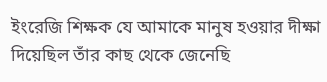ইংরেজি শিক্ষক যে আমাকে মানুষ হওয়ার দীক্ষা দিয়েছিল তাঁর কাছ থেকে জেনেছি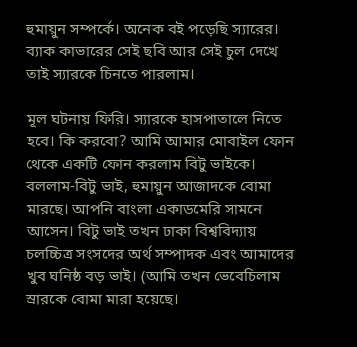হুমায়ুন সম্পর্কে। অনেক বই পড়েছি স্যারের। ব্যাক কাভারের সেই ছবি আর সেই চুল দেখে তাই স্যারকে চিনতে পারলাম।

মূল ঘটনায় ফিরি। স্যারকে হাসপাতালে নিতে হবে। কি করবো? আমি আমার মোবাইল ফোন থেকে একটি ফোন করলাম বিটু ভাইকে। বললাম-বিটু ভাই, হুমায়ুন আজাদকে বোমা মারছে। আপনি বাংলা একাডমেরি সামনে আসেন। বিটু ভাই তখন ঢাকা বিশ্ববিদ্যায় চলচ্চিত্র সংসদের অর্থ সম্পাদক এবং আমাদের খুব ঘনিষ্ঠ বড় ভাই। (আমি তখন ভেবেচিলাম স্রারকে বোমা মারা হয়েছে।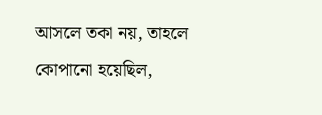আসলে তকা নয়, তাহলে কোপানো হয়েছিল,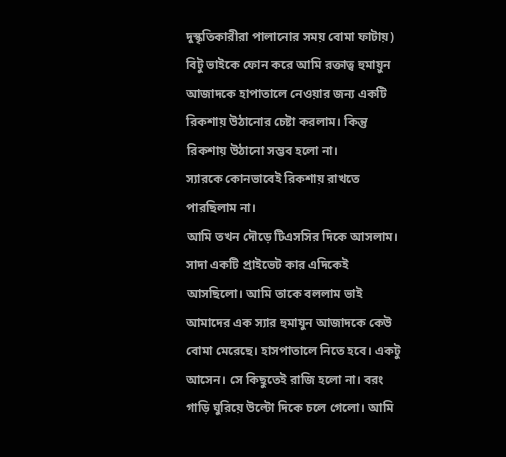দুস্কৃতিকারীরা পালানোর সময় বোমা ফাটায়)
বিটু ভাইকে ফোন করে আমি রক্তাত্ব হুমায়ুন আজাদকে হাপাতালে নেওয়ার জন্য একটি রিকশায় উঠানোর চেষ্টা করলাম। কিন্তু রিকশায় উঠানো সম্ভব হলো না।
স্যারকে কোনভাবেই রিকশায় রাখতে পারছিলাম না।
আমি তখন দৌড়ে টিএসসির দিকে আসলাম। সাদা একটি প্রাইভেট কার এদিকেই আসছিলো। আমি তাকে বললাম ভাই আমাদের এক স্যার হুমাযুন আজাদকে কেউ বোমা মেরেছে। হাসপাতালে নিতে হবে। একটু আসেন। সে কিছুতেই রাজি হলো না। বরং গাড়ি ঘুরিয়ে উল্টো দিকে চলে গেলো। আমি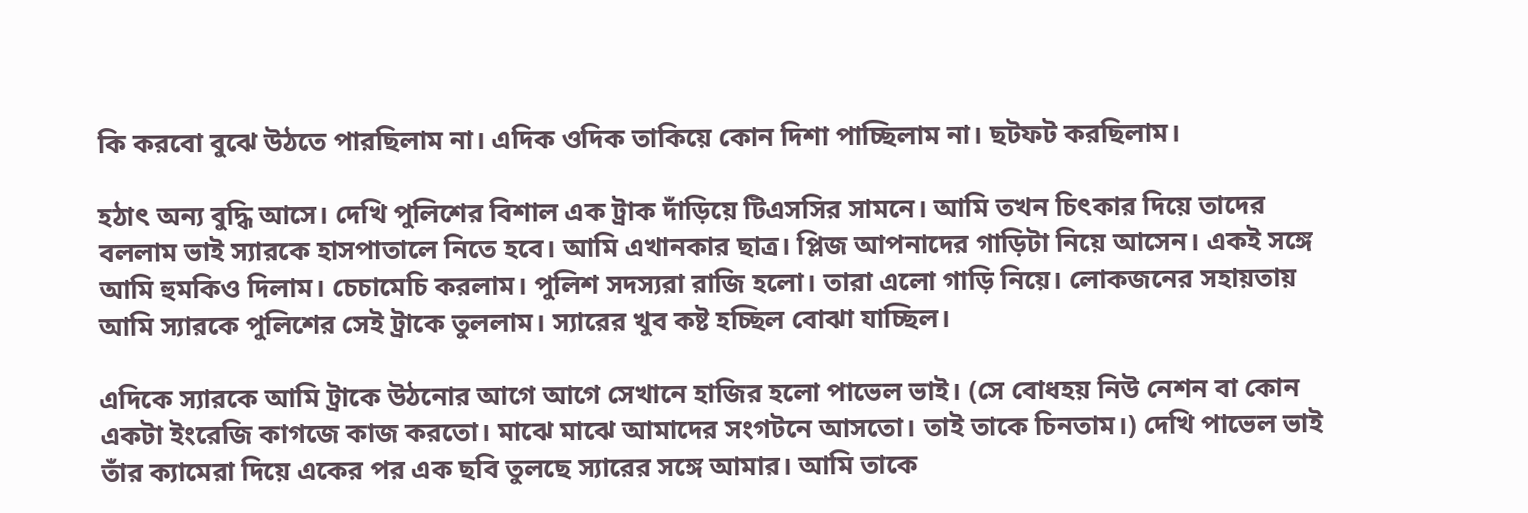কি করবো বুঝে উঠতে পারছিলাম না। এদিক ওদিক তাকিয়ে কোন দিশা পাচ্ছিলাম না। ছটফট করছিলাম।

হঠাৎ অন্য বুদ্ধি আসে। দেখি পুলিশের বিশাল এক ট্রাক দাঁড়িয়ে টিএসসির সামনে। আমি তখন চিৎকার দিয়ে তাদের বললাম ভাই স্যারকে হাসপাতালে নিতে হবে। আমি এখানকার ছাত্র। প্লিজ আপনাদের গাড়িটা নিয়ে আসেন। একই সঙ্গে আমি হুমকিও দিলাম। চেচামেচি করলাম। পুলিশ সদস্যরা রাজি হলো। তারা এলো গাড়ি নিয়ে। লোকজনের সহায়তায় আমি স্যারকে পুলিশের সেই ট্রাকে তুললাম। স্যারের খুব কষ্ট হচ্ছিল বোঝা যাচ্ছিল।

এদিকে স্যারকে আমি ট্রাকে উঠনোর আগে আগে সেখানে হাজির হলো পাভেল ভাই। (সে বোধহয় নিউ নেশন বা কোন একটা ইংরেজি কাগজে কাজ করতো। মাঝে মাঝে আমাদের সংগটনে আসতো। তাই তাকে চিনতাম।) দেখি পাভেল ভাই তাঁর ক্যামেরা দিয়ে একের পর এক ছবি তুলছে স্যারের সঙ্গে আমার। আমি তাকে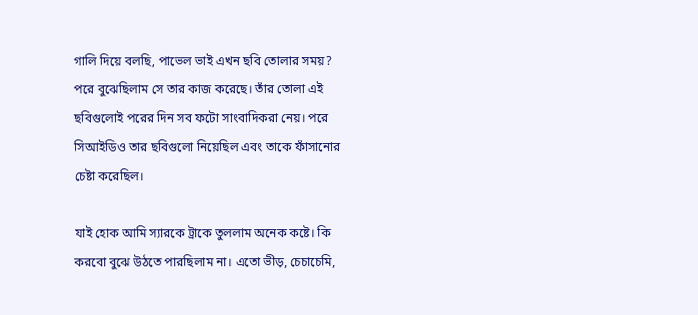গালি দিয়ে বলছি, পাভেল ভাই এখন ছবি তোলার সময়? পরে বুঝেছিলাম সে তার কাজ করেছে। তাঁর তোলা এই ছবিগুলোই পরের দিন সব ফটো সাংবাদিকরা নেয়। পরে সিআইডিও তার ছবিগুলো নিয়েছিল এবং তাকে ফাঁসানোর চেষ্টা করেছিল।

যাই হোক আমি স্যারকে ট্রাকে তুললাম অনেক কষ্টে। কি করবো বুঝে উঠতে পারছিলাম না। এতো ভীড়, চেচাচেমি,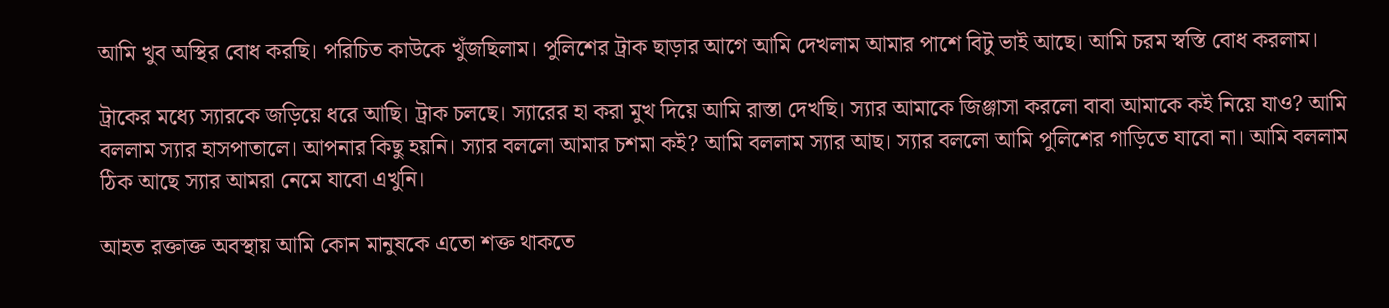আমি খুব অস্থির বোধ করছি। পরিচিত কাউকে খুঁজছিলাম। পুলিশের ট্রাক ছাড়ার আগে আমি দেখলাম আমার পাশে বিটু ভাই আছে। আমি চরম স্বস্তি বোধ করলাম।

ট্রাকের মধ্যে স্যারকে জড়িয়ে ধরে আছি। ট্রাক চলছে। স্যারের হা করা মুখ দিয়ে আমি রাস্তা দেখছি। স্যার আমাকে জিঞ্জাসা করলো বাবা আমাকে কই নিয়ে যাও? আমি বললাম স্যার হাসপাতালে। আপনার কিছু হয়নি। স্যার বললো আমার চশমা কই? আমি বললাম স্যার আছ। স্যার বললো আমি পুলিশের গাড়িতে যাবো না। আমি বললাম ঠিক আছে স্যার আমরা নেমে যাবো এখুনি।

আহত রক্তাক্ত অবস্থায় আমি কোন মানুষকে এতো শক্ত থাকতে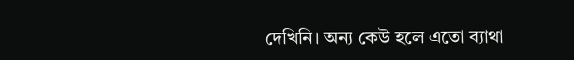দেখিনি। অন্য কেউ হলে এতো ব্যাথা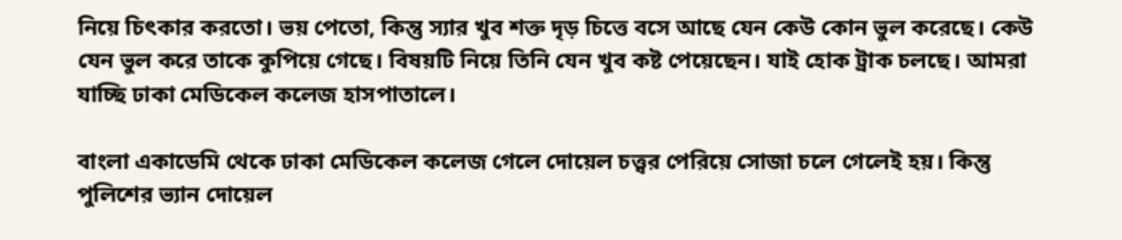নিয়ে চিৎকার করতো। ভয় পেতো, কিন্তু স্যার খুব শক্ত দৃড় চিত্তে বসে আছে যেন কেউ কোন ভুল করেছে। কেউ যেন ভুল করে তাকে কুপিয়ে গেছে। বিষয়টি নিয়ে তিনি যেন খুব কষ্ট পেয়েছেন। যাই হোক ট্রাক চলছে। আমরা যাচ্ছি ঢাকা মেডিকেল কলেজ হাসপাতালে।

বাংলা একাডেমি থেকে ঢাকা মেডিকেল কলেজ গেলে দোয়েল চত্ত্বর পেরিয়ে সোজা চলে গেলেই হয়। কিন্তু পুলিশের ভ্যান দোয়েল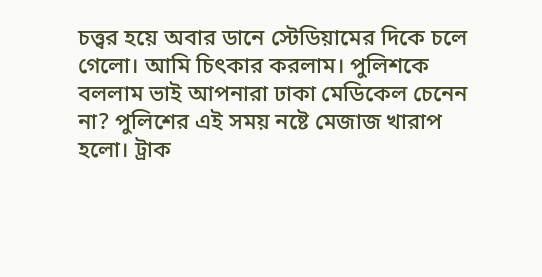চত্ত্বর হয়ে অবার ডানে স্টেডিয়ামের দিকে চলে গেলো। আমি চিৎকার করলাম। পুলিশকে বললাম ভাই আপনারা ঢাকা মেডিকেল চেনেন না? পুলিশের এই সময় নষ্টে মেজাজ খারাপ হলো। ট্রাক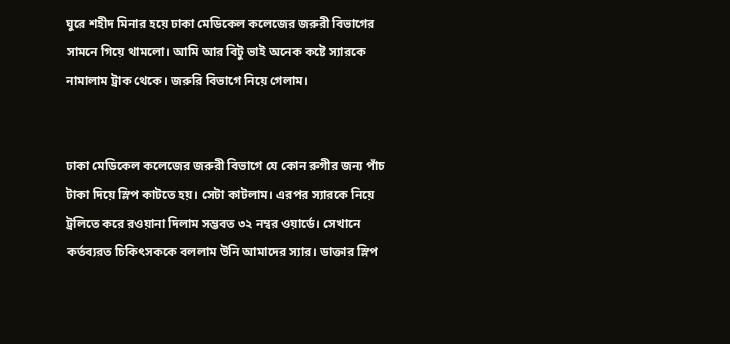ঘুরে শহীদ মিনার হয়ে ঢাকা মেডিকেল কলেজের জরুরী বিভাগের সামনে গিয়ে থামলো। আমি আর বিটু ভাই অনেক কষ্টে স্যারকে নামালাম ট্রাক থেকে। জরুরি বিভাগে নিয়ে গেলাম।


ঢাকা মেডিকেল কলেজের জরুরী বিভাগে যে কোন রুগীর জন্য পাঁচ টাকা দিয়ে স্লিপ কাটতে হয়। সেটা কাটলাম। এরপর স্যারকে নিয়ে ট্রলিতে করে রওয়ানা দিলাম সম্ভবত ৩২ নম্বর ওয়ার্ডে। সেখানে কর্তব্যরত চিকিৎসককে বললাম উনি আমাদের স্যার। ডাক্তার স্লিপ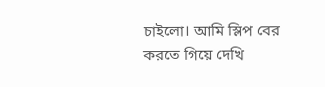চাইলো। আমি স্লিপ বের করতে গিয়ে দেখি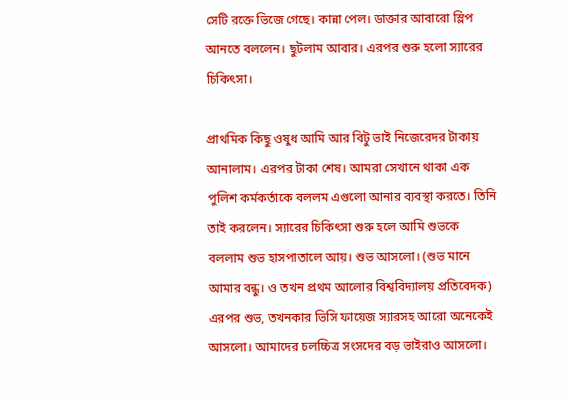সেটি রক্তে ভিজে গেছে। কান্না পেল। ডাক্তার আবারো স্লিপ আনতে বললেন। ছুটলাম আবার। এরপর শুরু হলো স্যারের চিকিৎসা।

প্রাথমিক কিছু ওষুধ আমি আর বিটু ভাই নিজেরেদর টাকায় আনালাম। এরপর টাকা শেষ। আমরা সেখানে থাকা এক পুলিশ কর্মকর্তাকে বললম এগুলো আনার ব্যবস্থা করতে। তিনি তাই করলেন। স্যারের চিকিৎসা শুরু হলে আমি শুভকে বললাম শুভ হাসপাতালে আয়। শুভ আসলো। (শুভ মানে আমার বন্ধু। ও তখন প্রথম আলোর বিশ্ববিদ্যালয় প্রতিবেদক) এরপর শুভ, তখনকার ভিসি ফায়েজ স্যারসহ আরো অনেকেই আসলো। আমাদের চলচ্চিত্র সংসদের বড় ভাইরাও আসলো।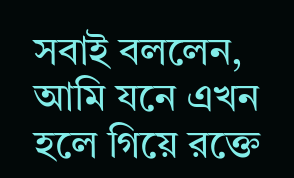সবাই বললেন, আমি যনে এখন হলে গিয়ে রক্তে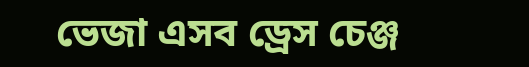ভেজা এসব ড্রেস চেঞ্জ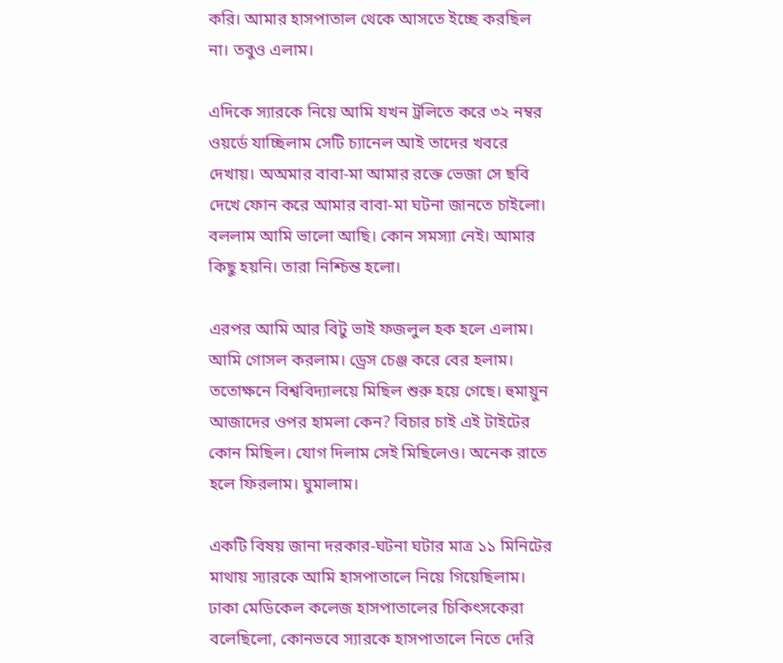করি। আমার হাসপাতাল থেকে আসতে ইচ্ছে করছিল না। তবুও এলাম।

এদিকে স্যারকে নিয়ে আমি যখন ট্রলিতে করে ৩২ নম্বর ওয়র্ডে যাচ্ছিলাম সেটি চ্যানেল আই তাদের খবরে দেখায়। অঅমার বাবা-মা আমার রক্তে ভেজা সে ছবি দেখে ফোন করে আমার বাবা-মা ঘটনা জানতে চাইলো। বললাম আমি ভালো আছি। কোন সমস্যা নেই। আমার কিছু হয়নি। তারা নিশ্চিন্ত হলো।

এরপর আমি আর বিটু ভাই ফজলুল হক হলে এলাম। আমি গোসল করলাম। ড্রেস চেঞ্জ করে বের হলাম। ততোক্ষনে বিশ্ববিদ্যালয়ে মিছিল শুরু হয়ে গেছে। হুমায়ুন আজাদের ওপর হামলা কেন? বিচার চাই এই টাইটের কোন মিছিল। যোগ দিলাম সেই মিছিলেও। অনেক রাতে হলে ফিরলাম। ঘুমালাম।

একটি বিষয় জানা দরকার-ঘটনা ঘটার মাত্র ১১ মিনিটের মাথায় স্যারকে আমি হাসপাতালে নিয়ে গিয়েছিলাম। ঢাকা মেডিকেল কলেজ হাসপাতালের চিকিৎসকেরা বলেছিলো, কোনভবে স্যারকে হাসপাতালে নিতে দেরি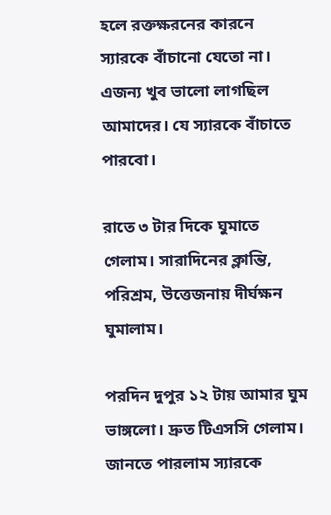হলে রক্তক্ষরনের কারনে স্যারকে বাঁচানো যেতো না। এজন্য খুব ভালো লাগছিল আমাদের। যে স্যারকে বাঁচাতে পারবো।

রাতে ৩ টার দিকে ঘুমাতে গেলাম। সারাদিনের ক্লান্তি, পরিশ্রম, উত্তেজনায় দীর্ঘক্ষন ঘুমালাম।

পরদিন দুপুর ১২ টায় আমার ঘুম ভাঙ্গলো। দ্রুত টিএসসি গেলাম। জানতে পারলাম স্যারকে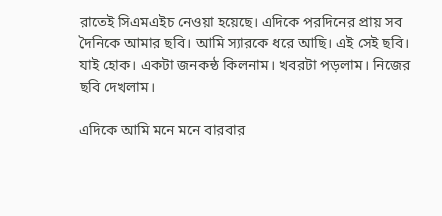রাতেই সিএমএইচ নেওয়া হয়েছে। এদিকে পরদিনের প্রায় সব দৈনিকে আমার ছবি। আমি স্যারকে ধরে আছি। এই সেই ছবি। যাই হোক। একটা জনকন্ঠ কিলনাম। খবরটা পড়লাম। নিজের ছবি দেখলাম।

এদিকে আমি মনে মনে বারবার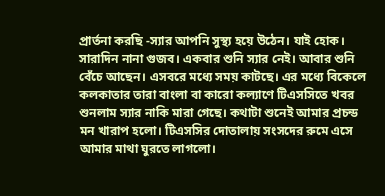প্রার্তনা করছি -স্যার আপনি সুস্থ্য হয়ে উঠেন। যাই হোক। সারাদিন নানা গুজব। একবার শুনি স্যার নেই। আবার শুনি বেঁচে আছেন। এসবরে মধ্যে সময় কাটছে। এর মধ্যে বিকেলে কলকাতার তারা বাংলা বা কারো কল্যাণে টিএসসিতে খবর শুনলাম স্যার নাকি মারা গেছে। কথাটা শুনেই আমার প্রচন্ড মন খারাপ হলো। টিএসসির দোতালায় সংসদের রুমে এসে আমার মাথা ঘুরতে লাগলো।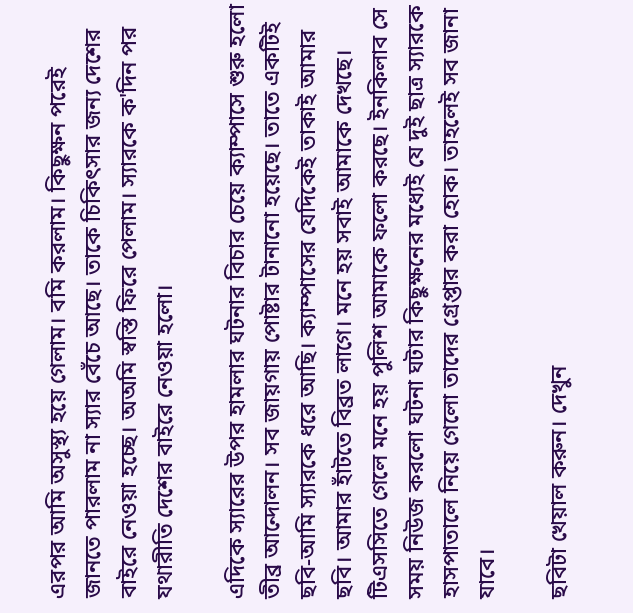এরপর আমি অসুস্থ্য হয়ে গেলাম। বমি করলাম। কিছুক্ষন পরেই জানতে পারলাম না স্যার বেঁচে আছে। তাকে চিকিৎসার জন্য দেশের বাইরে নেওয়া হচ্ছে। অঅমি স্বস্তি ফিরে পেলাম। স্যারকে ক'দিন পর যথারীতি দেশের বাইরে নেওয়া হলো।

এদিকে স্যারের উপর হামলার ঘটনার বিচার চেয়ে ক্যাম্পাসে শুরু হলো তীব্র আন্দোলন। সব জায়গায় পোষ্টার টানানো হয়েছে। তাতে একটিই ছবি-আমি স্যারকে ধরে আছি। ক্যাম্পাসের যেদিকেই তাকাই আমার ছবি। আমার হাঁটতে বিব্রত লাগে। মনে হয় সবাই আমাকে দেখছে। টিএসসিতে গেলে মনে হয় পুলিশ আমাকে ফলো করছে। ইনকিলাব সে সময় নিউজ করলো ঘটনা ঘটার কিছুক্ষনের মধ্যেই যে দুই ছাত্র স্যারকে হাসপাতালে নিয়ে গেলো তাদের গ্রেপ্তার করা হোক। তাহলেই সব জানা যাবে।

ছবিটা খেয়াল করুন। দেখুন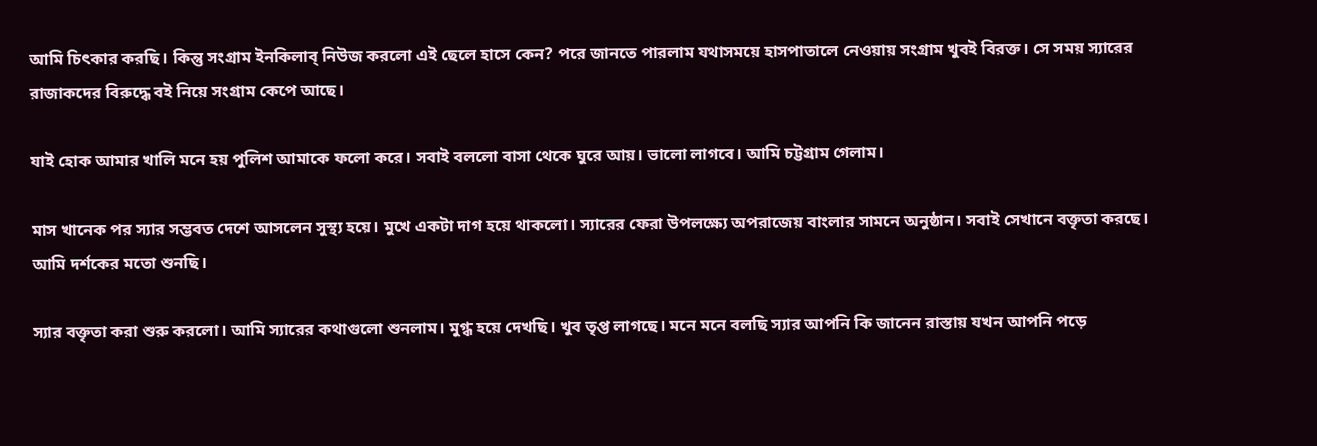আমি চিৎকার করছি। কিন্তু সংগ্রাম ইনকিলাব্ নিউজ করলো এই ছেলে হাসে কেন? পরে জানতে পারলাম যথাসময়ে হাসপাতালে নেওয়ায় সংগ্রাম খুবই বিরক্ত। সে সময় স্যারের রাজাকদের বিরুদ্ধে বই নিয়ে সংগ্রাম কেপে আছে।

যাই হোক আমার খালি মনে হয় পুলিশ আমাকে ফলো করে। সবাই বললো বাসা থেকে ঘুরে আয়। ভালো লাগবে। আমি চট্টগ্রাম গেলাম।

মাস খানেক পর স্যার সম্ভবত দেশে আসলেন সুস্থ্য হয়ে। মুখে একটা দাগ হয়ে থাকলো। স্যারের ফেরা উপলক্ষ্যে অপরাজেয় বাংলার সামনে অনুষ্ঠান। সবাই সেখানে বক্তৃতা করছে। আমি দর্শকের মতো শুনছি।

স্যার বক্তৃতা করা শুরু করলো। আমি স্যারের কথাগুলো শুনলাম। মুগ্ধ হয়ে দেখছি। খুব তৃপ্ত লাগছে। মনে মনে বলছি স্যার আপনি কি জানেন রাস্তায় যখন আপনি পড়ে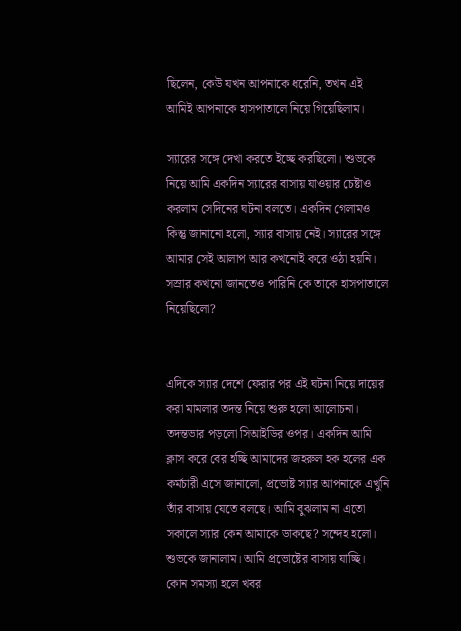ছিলেন, কেউ যখন আপনাকে ধরেনি, তখন এই আমিই আপনাকে হাসপাতালে নিয়ে গিয়েছিলাম।

স্যারের সঙ্গে দেখা করতে ইচ্ছে করছিলো। শুভকে নিয়ে আমি একদিন স্যারের বাসায় যাওয়ার চেষ্টাও করলাম সেদিনের ঘটনা বলতে। একদিন গেলামও কিন্তু জানানো হলো, স্যার বাসায় নেই। স্যারের সঙ্গে আমার সেই আলাপ আর কখনোই করে ওঠা হয়নি। সস্রার কখনো জানতেও পারিনি কে তাকে হাসপাতালে নিয়েছিলো?


এদিকে স্যার দেশে ফেরার পর এই ঘটনা নিয়ে দায়ের করা মামলার তদন্ত নিয়ে শুরু হলো আলোচনা। তদন্তভার পড়লো সিআইডির ওপর। একদিন আমি ক্লাস করে বের হচ্ছি আমাদের জহরুল হক হলের এক কর্মচারী এসে জানালো, প্রভোষ্ট স্যার আপনাকে এখুনি তাঁর বাসায় যেতে বলছে। আমি বুঝলাম না এতো সকালে স্যার কেন আমাকে ডাকছে? সন্দেহ হলো। শুভকে জানালাম। আমি প্রভোষ্টের বাসায় যাচ্ছি। কোন সমস্যা হলে খবর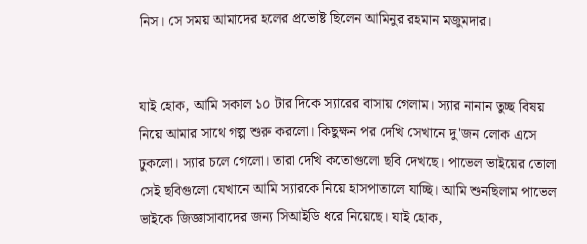নিস। সে সময় আমাদের হলের প্রভোষ্ট ছিলেন আমিনুর রহমান মজুমদার।


যাই হোক, আমি সকাল ১০ টার দিকে স্যারের বাসায় গেলাম। স্যার নানান তুচ্ছ বিষয় নিয়ে আমার সাথে গল্প শুরু করলো। কিছুক্ষন পর দেখি সেখানে দু'জন লোক এসে ঢুকলো। স্যার চলে গেলো। তারা দেখি কতোগুলো ছবি দেখছে। পাভেল ভাইয়ের তোলা সেই ছবিগুলো যেখানে আমি স্যারকে নিয়ে হাসপাতালে যাচ্ছি। আমি শুনছিলাম পাভেল ভাইকে জিজ্ঞাসাবাদের জন্য সিআইডি ধরে নিয়েছে। যাই হোক,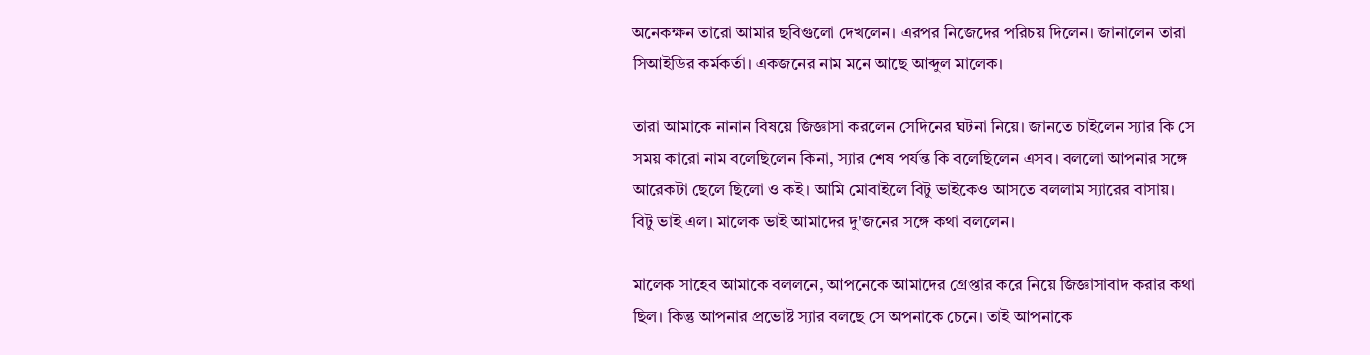অনেকক্ষন তারো আমার ছবিগুলো দেখলেন। এরপর নিজেদের পরিচয় দিলেন। জানালেন তারা সিআইডির কর্মকর্তা। একজনের নাম মনে আছে আব্দুল মালেক।

তারা আমাকে নানান বিষয়ে জিজ্ঞাসা করলেন সেদিনের ঘটনা নিয়ে। জানতে চাইলেন স্যার কি সে সময় কারো নাম বলেছিলেন কিনা, স্যার শেষ পর্যন্ত কি বলেছিলেন এসব। বললো আপনার সঙ্গে আরেকটা ছেলে ছিলো ও কই। আমি মোবাইলে বিটু ভাইকেও আসতে বললাম স্যারের বাসায়। বিটু ভাই এল। মালেক ভাই আমাদের দু'জনের সঙ্গে কথা বললেন।

মালেক সাহেব আমাকে বললনে, আপনেকে আমাদের গ্রেপ্তার করে নিয়ে জিজ্ঞাসাবাদ করার কথা ছিল। কিন্তু আপনার প্রভোষ্ট স্যার বলছে সে অপনাকে চেনে। তাই আপনাকে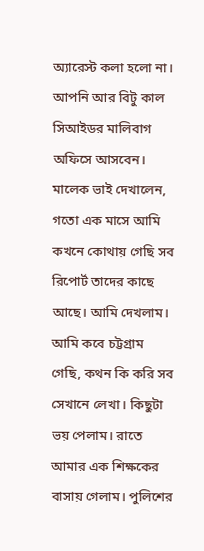অ্যারেস্ট কলা হলো না। আপনি আর বিটু কাল সিআইডর মালিবাগ অফিসে আসবেন। মালেক ভাই দেখালেন, গতো এক মাসে আমি কখনে কোথায় গেছি সব রিপোর্ট তাদের কাছে আছে। আমি দেখলাম। আমি কবে চট্টগ্রাম গেছি, কথন কি করি সব সেখানে লেখা। কিছুটা ভয় পেলাম। রাতে আমার এক শিক্ষকের বাসায় গেলাম। পুলিশের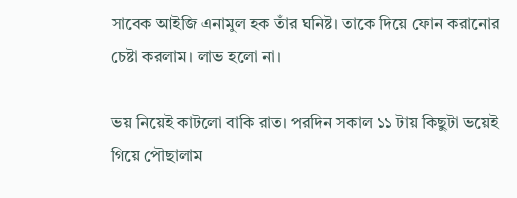সাবেক আইজি এনামুল হক তাঁর ঘনিষ্ট। তাকে দিয়ে ফোন করানোর চেষ্টা করলাম। লাভ হলো না।

ভয় নিয়েই কাটলো বাকি রাত। পরদিন সকাল ১১ টায় কিছুটা ভয়েই গিয়ে পৌছালাম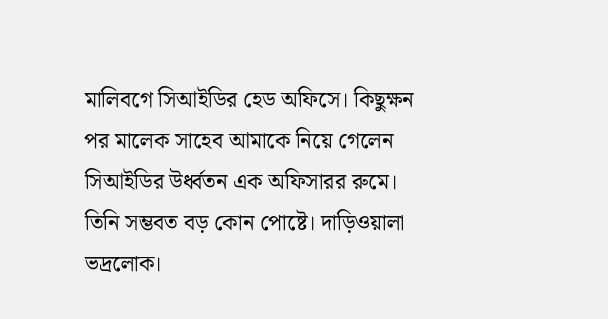মালিবগে সিআইডির হেড অফিসে। কিছুক্ষন পর মালেক সাহেব আমাকে নিয়ে গেলেন সিআইডির উর্ধ্বতন এক অফিসারর রুমে। তিনি সম্ভবত বড় কোন পোষ্টে। দাড়িওয়ালা ভদ্রলোক।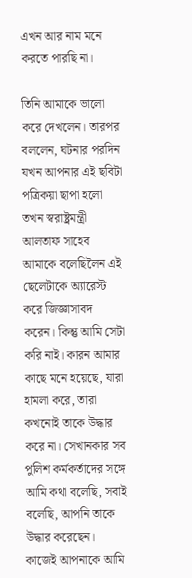এখন আর নাম মনে করতে পারছি না।

তিনি আমাকে ভালো করে দেখলেন। তারপর বললেন, ঘটনার পরদিন যখন আপনার এই ছবিটা পত্রিকয়া ছাপা হলো তখন স্বরাষ্ট্রমন্ত্রী আলতাফ সাহেব আমাকে বলেছিলৈন এই ছেলেটাকে অ্যারেস্ট করে জিজ্ঞাসাবদ করেন। কিন্তু আমি সেটা করি নাই। কারন আমার কাছে মনে হয়েছে, যারা হামলা করে, তারা কখনোই তাকে উদ্ধার করে না। সেখানকার সব পুলিশ কর্মকর্তাদের সঙ্গে আমি কথা বলেছি, সবাই বলেছি, আপনি তাকে উদ্ধার করেছেন। কাজেই আপনাকে আমি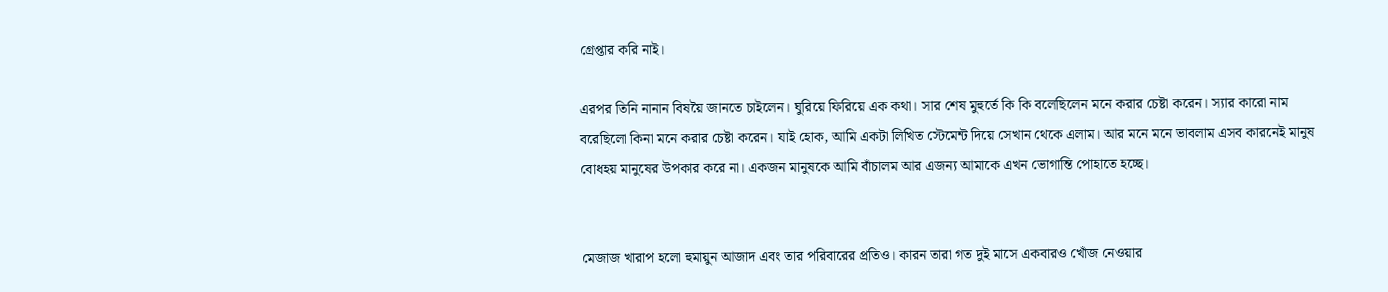গ্রেপ্তার করি নাই।

এরপর তিনি নানান বিষয়ৈ জানতে চাইলেন। ঘুরিয়ে ফিরিয়ে এক কথা। সার শেষ মুহুর্তে কি কি বলেছিলেন মনে করার চেষ্টা করেন। স্যার কারো নাম বরেছিলো কিনা মনে করার চেষ্টা করেন। যাই হোক, আমি একটা লিখিত স্টেমেন্ট দিয়ে সেখান থেকে এলাম। আর মনে মনে ভাবলাম এসব কারনেই মানুষ বোধহয় মানুষের উপকার করে না। একজন মানুষকে আমি বাঁচালম আর এজন্য আমাকে এখন ভোগান্তি পোহাতে হচ্ছে।


মেজাজ খারাপ হলো হুমায়ুন আজাদ এবং তার পরিবারের প্রতিও। কারন তারা গত দুই মাসে একবারও খোঁজ নেওয়ার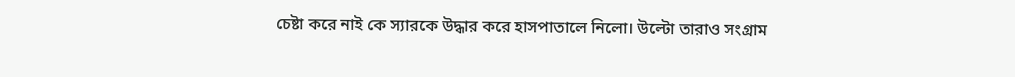চেষ্টা করে নাই কে স্যারকে উদ্ধার করে হাসপাতালে নিলো। উল্টো তারাও সংগ্রাম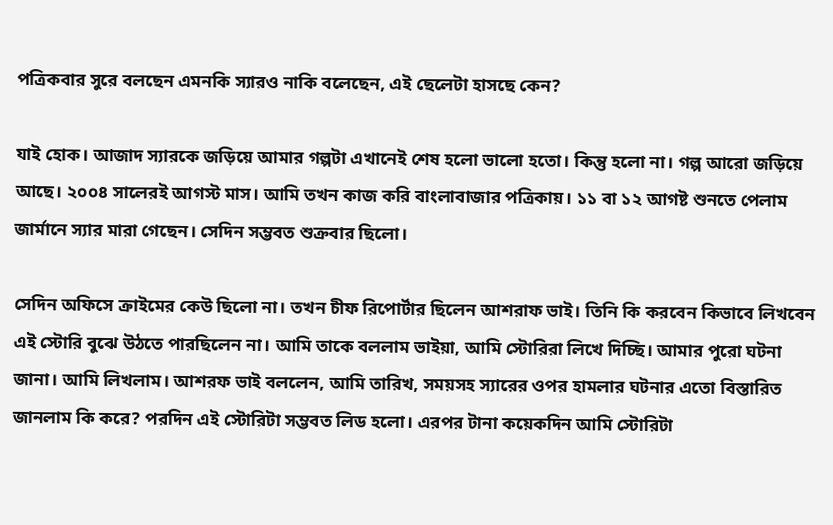পত্রিকবার সুরে বলছেন এমনকি স্যারও নাকি বলেছেন, এই ছেলেটা হাসছে কেন?

যাই হোক। আজাদ স্যারকে জড়িয়ে আমার গল্পটা এখানেই শেষ হলো ভালো হতো। কিন্তু হলো না। গল্প আরো জড়িয়ে আছে। ২০০৪ সালেরই আগস্ট মাস। আমি তখন কাজ করি বাংলাবাজার পত্রিকায়। ১১ বা ১২ আগষ্ট শুনতে পেলাম জার্মানে স্যার মারা গেছেন। সেদিন সম্ভবত শুক্রবার ছিলো।

সেদিন অফিসে ক্রাইমের কেউ ছিলো না। তখন চীফ রিপোর্টার ছিলেন আশরাফ ভাই। তিনি কি করবেন কিভাবে লিখবেন এই স্টোরি বুঝে উঠতে পারছিলেন না। আমি তাকে বললাম ভাইয়া, আমি স্টোরিরা লিখে দিচ্ছি। আমার পুরো ঘটনা জানা। আমি লিখলাম। আশরফ ভাই বললেন, আমি তারিখ, সময়সহ স্যারের ওপর হামলার ঘটনার এতো বিস্তারিত জানলাম কি করে? পরদিন এই স্টোরিটা সম্ভবত লিড হলো। এরপর টানা কয়েকদিন আমি স্টোরিটা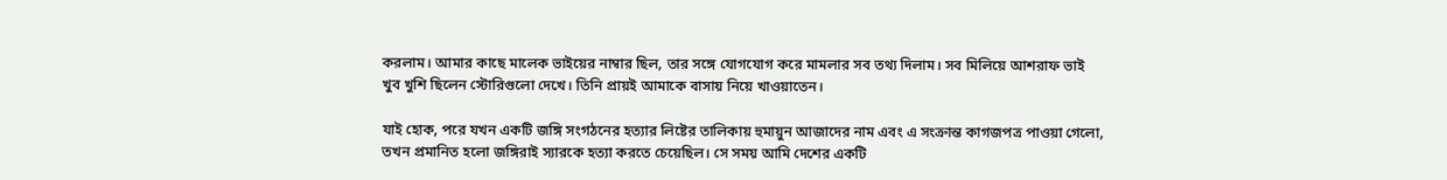করলাম। আমার কাছে মালেক ভাইয়ের নাম্বার ছিল, তার সঙ্গে যোগযোগ করে মামলার সব তথ্য দিলাম। সব মিলিয়ে আশরাফ ভাই খুব খুশি ছিলেন স্টোরিগুলো দেখে। তিনি প্রায়ই আমাকে বাসায় নিয়ে খাওয়াতেন।

যাই হোক, পরে যখন একটি জঙ্গি সংগঠনের হত্যার লিষ্টের তালিকায় হুমায়ুন আজাদের নাম এবং এ সংক্রান্ত কাগজপত্র পাওয়া গেলো, তখন প্রমানিত হলো জঙ্গিরাই স্যারকে হত্যা করতে চেয়েছিল। সে সময় আমি দেশের একটি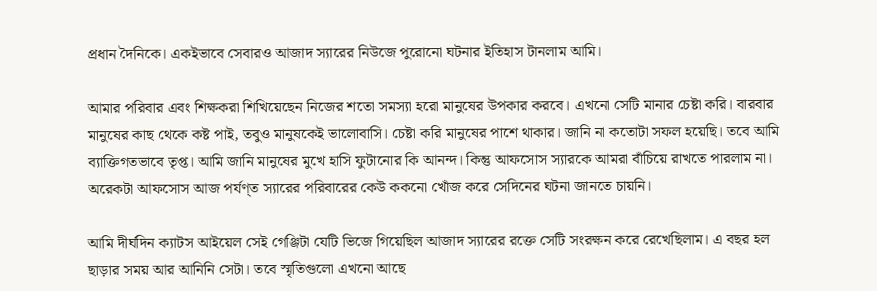প্রধান দৈনিকে। একইভাবে সেবারও আজাদ স্যারের নিউজে পুরোনো ঘটনার ইতিহাস টানলাম আমি।

আমার পরিবার এবং শিক্ষকরা শিখিয়েছেন নিজের শতো সমস্যা হরো মানুষের উপকার করবে। এখনো সেটি মানার চেষ্টা করি। বারবার মানুষের কাছ থেকে কষ্ট পাই, তবুও মানুষকেই ভালোবাসি। চেষ্টা করি মানুষের পাশে থাকার। জানি না কতোটা সফল হয়েছি। তবে আমি ব্যাক্তিগতভাবে তৃপ্ত। আমি জানি মানুষের মুখে হাসি ফুটানোর কি আনন্দ। কিন্তু আফসোস স্যারকে আমরা বাঁচিয়ে রাখতে পারলাম না। অরেকটা আফসোস আজ পর্যণ্ত স্যারের পরিবারের কেউ ককনো খোঁজ করে সেদিনের ঘটনা জানতে চায়নি।

আমি দীর্ঘদিন ক্যাটস আইয়েল সেই গেঞ্জিটা যেটি ভিজে গিয়েছিল আজাদ স্যারের রক্তে সেটি সংরক্ষন করে রেখেছিলাম। এ বছর হল ছাড়ার সময় আর আনিনি সেটা। তবে স্মৃতিগুলো এখনো আছে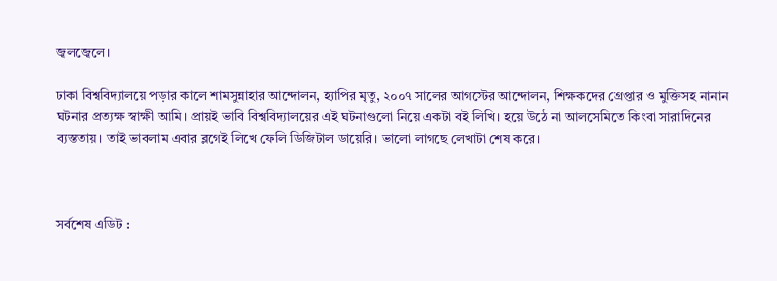জ্বলজ্বেলে।

ঢাকা বিশ্ববিদ্যালয়ে পড়ার কালে শামসুন্নাহার আন্দোলন, হ্যাপির মৃতু, ২০০৭ সালের আগস্টের আন্দোলন, শিক্ষকদের গ্রেপ্তার ও মুক্তিসহ নানান ঘটনার প্রত্যক্ষ স্বাক্ষী আমি। প্রায়ই ভাবি বিশ্ববিদ্যালয়ের এই ঘটনাগুলো নিয়ে একটা বই লিখি। হয়ে উঠে না আলসেমিতে কিংবা সারাদিনের ব্যস্ততায়। তাই ভাবলাম এবার ব্লগেই লিখে ফেলি ডিজিটাল ডায়েরি। ভালো লাগছে লেখাটা শেষ করে।



সর্বশেষ এডিট :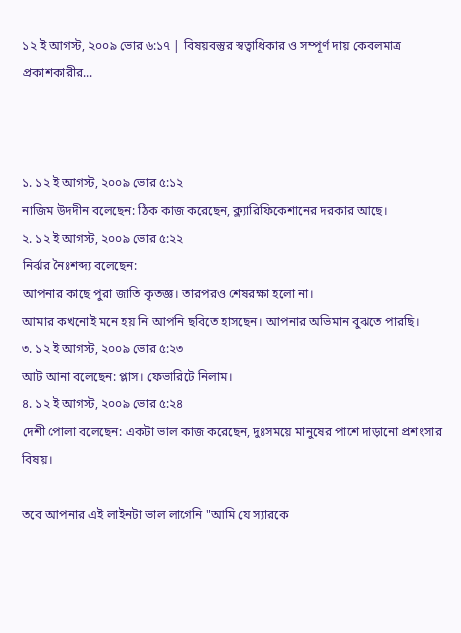১২ ই আগস্ট, ২০০৯ ভোর ৬:১৭ | বিষয়বস্তুর স্বত্বাধিকার ও সম্পূর্ণ দায় কেবলমাত্র প্রকাশকারীর...



১. ১২ ই আগস্ট, ২০০৯ ভোর ৫:১২
নাজিম উদদীন বলেছেন: ঠিক কাজ করেছেন, ক্ল্যারিফিকেশানের দরকার আছে।
২. ১২ ই আগস্ট, ২০০৯ ভোর ৫:২২
নির্ঝর নৈঃশব্দ্য বলেছেন:
আপনার কাছে পুরা জাতি কৃতজ্ঞ। তারপরও শেষরক্ষা হলো না।
আমার কখনোই মনে হয় নি আপনি ছবিতে হাসছেন। আপনার অভিমান বুঝতে পারছি।
৩. ১২ ই আগস্ট, ২০০৯ ভোর ৫:২৩
আট আনা বলেছেন: প্লাস। ফেভারিটে নিলাম।
৪. ১২ ই আগস্ট, ২০০৯ ভোর ৫:২৪
দেশী পোলা বলেছেন: একটা ভাল কাজ করেছেন, দুঃসময়ে মানুষের পাশে দাড়ানো প্রশংসার বিষয়।

তবে আপনার এই লাইনটা ভাল লাগেনি "আমি যে স্যারকে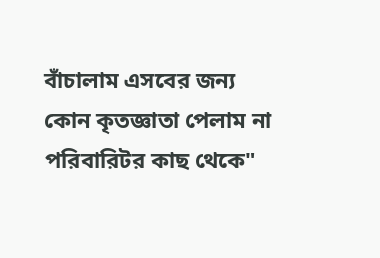বাঁচালাম এসবের জন্য কোন কৃতজ্ঞাতা পেলাম না পরিবারিটর কাছ থেকে"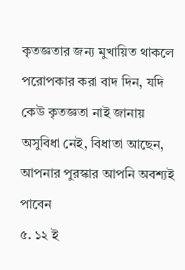কৃতজ্ঞতার জন্য মুখায়িত থাকলে পরোপকার করা বাদ দিন, যদি কেউ কৃতজ্ঞতা নাই জানায় অসুবিধা নেই, বিধাতা আছেন, আপনার পুরস্কার আপনি অবশ্যই পাবেন
৫. ১২ ই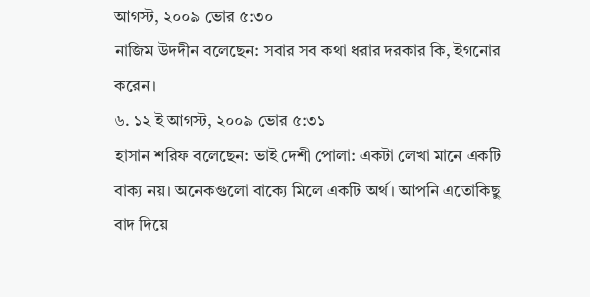আগস্ট, ২০০৯ ভোর ৫:৩০
নাজিম উদদীন বলেছেন: সবার সব কথা ধরার দরকার কি, ইগনোর করেন।
৬. ১২ ই আগস্ট, ২০০৯ ভোর ৫:৩১
হাসান শরিফ বলেছেন: ভাই দেশী পোলা: একটা লেখা মানে একটি বাক্য নয়। অনেকগুলো বাক্যে মিলে একটি অর্থ। আপনি এতোকিছু বাদ দিয়ে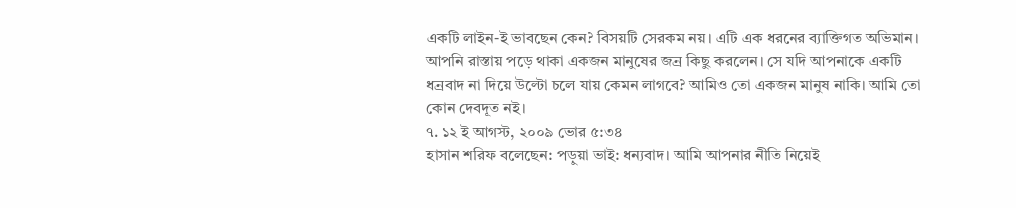একটি লাইন-ই ভাবছেন কেন? বিসয়টি সেরকম নয়। এটি এক ধরনের ব্যাক্তিগত অভিমান। আপনি রাস্তায় পড়ে থাকা একজন মানুষের জন্র কিছু করলেন। সে যদি আপনাকে একটি ধন্রবাদ না দিয়ে উল্টো চলে যায় কেমন লাগবে? আমিও তো একজন মানুষ নাকি। আমি তো কোন দেবদূত নই।
৭. ১২ ই আগস্ট, ২০০৯ ভোর ৫:৩৪
হাসান শরিফ বলেছেন: পড়ুয়া ভাই: ধন্যবাদ। আমি আপনার নীতি নিয়েই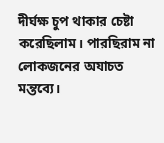দীর্ঘক্ষ চুপ থাকার চেষ্টা করেছিলাম। পারছিরাম না লোকজনের অযাচত মন্তব্যে।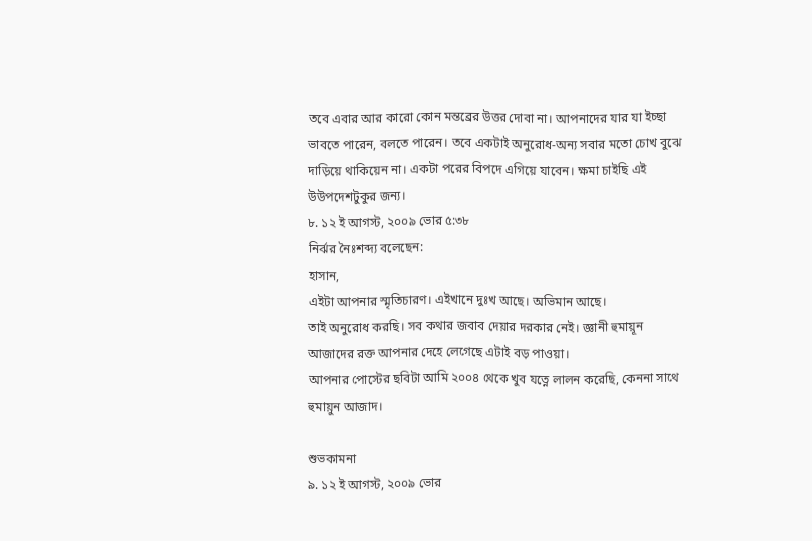তবে এবার আর কারো কোন মন্তব্রের উত্তর দোবা না। আপনাদের যার যা ইচ্ছা ভাবতে পারেন, বলতে পারেন। তবে একটাই অনুরোধ-অন্য সবার মতো চোখ বুঝে দাড়িয়ে থাকিয়েন না। একটা পরের বিপদে এগিয়ে যাবেন। ক্ষমা চাইছি এই উউপদেশটুকুর জন্য।
৮. ১২ ই আগস্ট, ২০০৯ ভোর ৫:৩৮
নির্ঝর নৈঃশব্দ্য বলেছেন:
হাসান,
এইটা আপনার স্মৃতিচারণ। এইখানে দুঃখ আছে। অভিমান আছে।
তাই অনুরোধ করছি। সব কথার জবাব দেয়ার দরকার নেই। জ্ঞানী হুমায়ূন আজাদের রক্ত আপনার দেহে লেগেছে এটাই বড় পাওয়া।
আপনার পোস্টের ছবিটা আমি ২০০৪ থেকে খুব যত্নে লালন করেছি, কেননা সাথে হুমায়ুন আজাদ।

শুভকামনা
৯. ১২ ই আগস্ট, ২০০৯ ভোর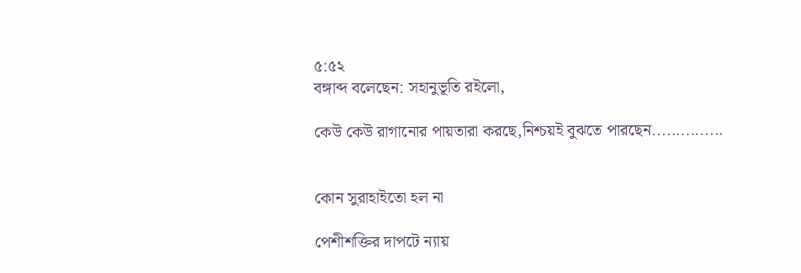৫:৫২
বঙ্গাব্দ বলেছেন: সহানুভূতি রইলো,

কেউ কেউ রাগানোর পায়তারা করছে,নিশ্চয়ই বুঝতে পারছেন...............


কোন সুরাহাইতো হল না

পেশীশক্তির দাপটে ন্যায়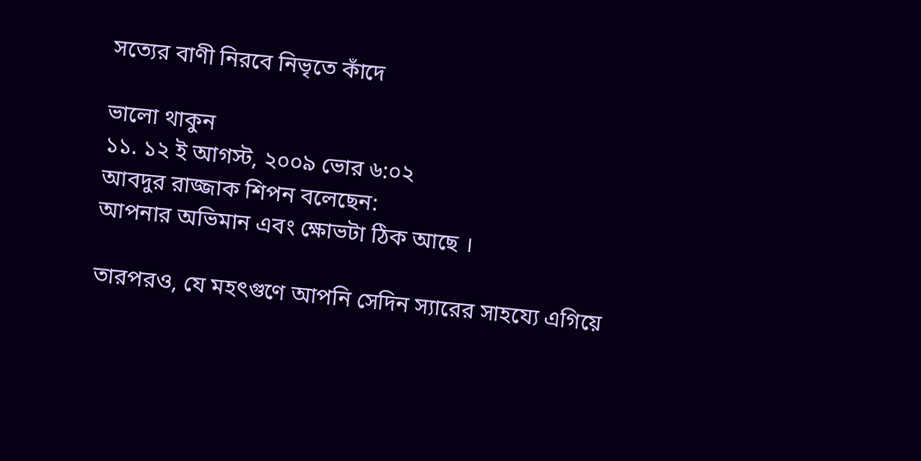সত্যের বাণী নিরবে নিভৃতে কাঁদে

ভালো থাকুন
১১. ১২ ই আগস্ট, ২০০৯ ভোর ৬:০২
আবদুর রাজ্জাক শিপন বলেছেন:
আপনার অভিমান এবং ক্ষোভটা ঠিক আছে ।

তারপরও, যে মহৎগুণে আপনি সেদিন স্যারের সাহয্যে এগিয়ে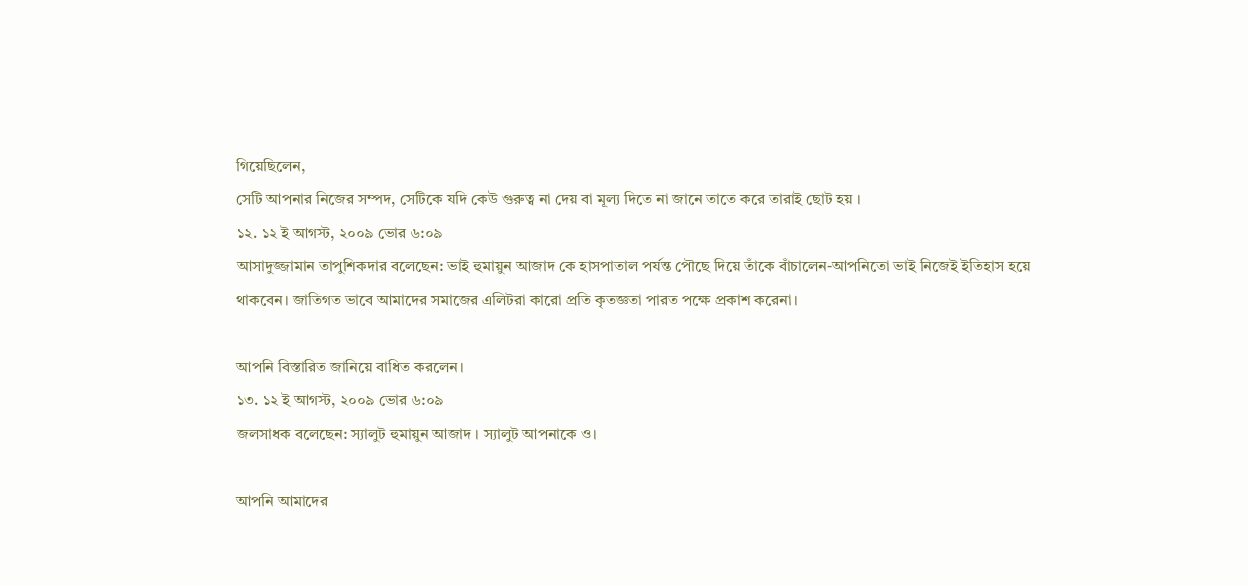গিয়েছিলেন,
সেটি আপনার নিজের সম্পদ, সেটিকে যদি কেউ গুরুত্ব না দেয় বা মূল্য দিতে না জানে তাতে করে তারাই ছোট হয় ।
১২. ১২ ই আগস্ট, ২০০৯ ভোর ৬:০৯
আসাদুজ্জামান তাপুশিকদার বলেছেন: ভাই হুমায়ুন আজাদ কে হাসপাতাল পর্যন্ত পৌছে দিয়ে তাঁকে বাঁচালেন-আপনিতো ভাই নিজেই ইতিহাস হয়ে থাকবেন। জাতিগত ভাবে আমাদের সমাজের এলিটরা কারো প্রতি কৃতজ্ঞতা পারত পক্ষে প্রকাশ করেনা।

আপনি বিস্তারিত জানিয়ে বাধিত করলেন।
১৩. ১২ ই আগস্ট, ২০০৯ ভোর ৬:০৯
জলসাধক বলেছেন: স্যালুট হুমায়ুন আজাদ । স্যালুট আপনাকে ও।

আপনি আমাদের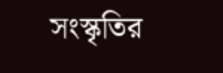সংস্কৃতির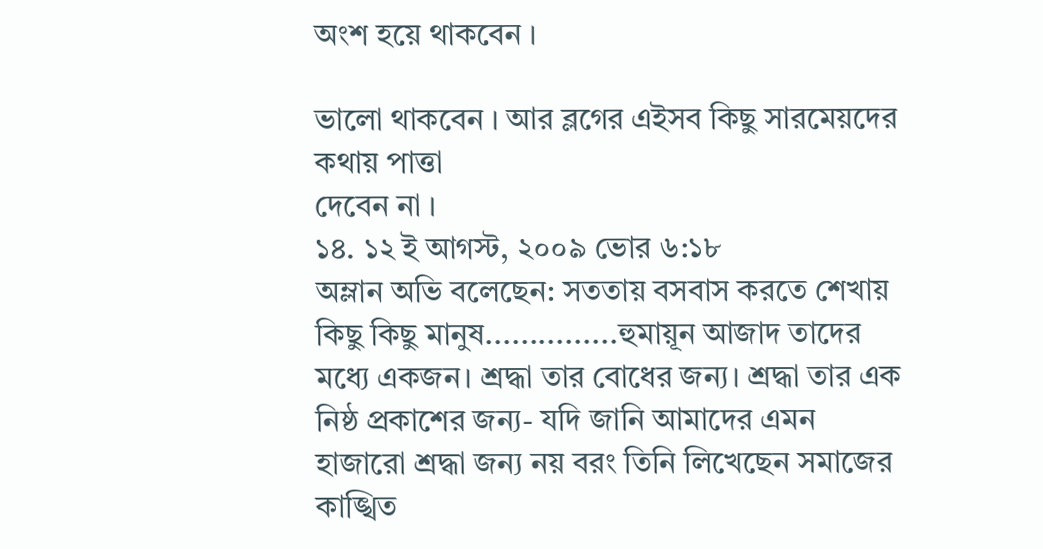অংশ হয়ে থাকবেন ।

ভালো থাকবেন । আর ব্লগের এইসব কিছু সারমেয়দের কথায় পাত্তা
দেবেন না ।
১৪. ১২ ই আগস্ট, ২০০৯ ভোর ৬:১৮
অম্লান অভি বলেছেন: সততায় বসবাস করতে শেখায় কিছু কিছু মানুষ...............হুমায়ূন আজাদ তাদের মধ্যে একজন। শ্রদ্ধা তার বোধের জন্য। শ্রদ্ধা তার এক নিষ্ঠ প্রকাশের জন্য- যদি জানি আমাদের এমন হাজারো শ্রদ্ধা জন্য নয় বরং তিনি লিখেছেন সমাজের কাঙ্খিত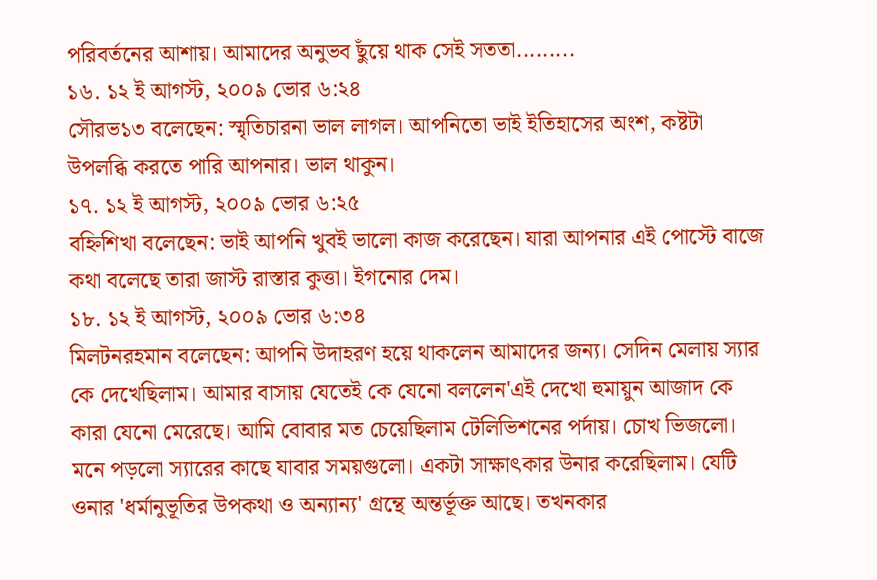পরিবর্তনের আশায়। আমাদের অনুভব ছুঁয়ে থাক সেই সততা.........
১৬. ১২ ই আগস্ট, ২০০৯ ভোর ৬:২৪
সৌরভ১৩ বলেছেন: স্মৃতিচারনা ভাল লাগল। আপনিতো ভাই ইতিহাসের অংশ, কষ্টটা উপলব্ধি করতে পারি আপনার। ভাল থাকুন।
১৭. ১২ ই আগস্ট, ২০০৯ ভোর ৬:২৫
বহ্নিশিখা বলেছেন: ভাই আপনি খুবই ভালো কাজ করেছেন। যারা আপনার এই পোস্টে বাজে কথা বলেছে তারা জাস্ট রাস্তার কুত্তা। ইগনোর দেম।
১৮. ১২ ই আগস্ট, ২০০৯ ভোর ৬:৩৪
মিলটনরহমান বলেছেন: আপনি উদাহরণ হয়ে থাকলেন আমাদের জন্য। সেদিন মেলায় স্যার কে দেখেছিলাম। আমার বাসায় যেতেই কে যেনো বললেন'এই দেখো হুমায়ুন আজাদ কে কারা যেনো মেরেছে। আমি বোবার মত চেয়েছিলাম টেলিভিশনের পর্দায়। চোখ ভিজলো। মনে পড়লো স্যারের কাছে যাবার সময়গুলো। একটা সাক্ষাৎকার উনার করেছিলাম। যেটি ওনার 'ধর্মানুভূতির উপকথা ও অন্যান্য' গ্রন্থে অন্তর্ভূক্ত আছে। তখনকার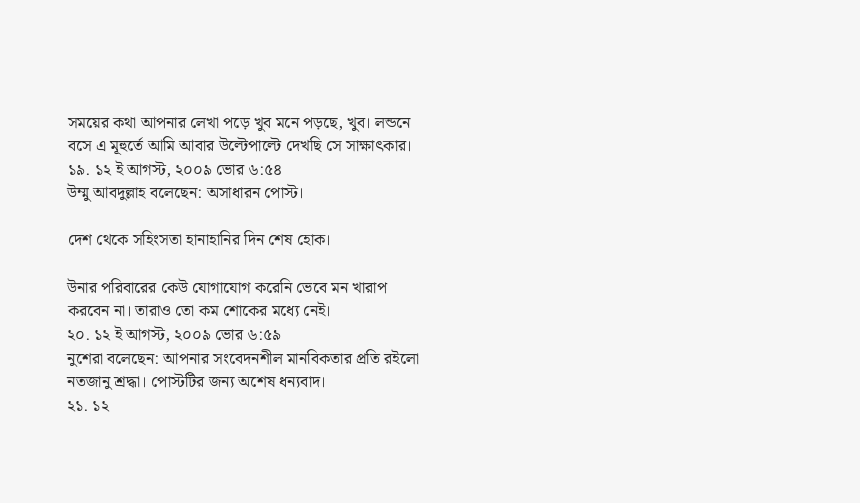সময়ের কথা আপনার লেখা পড়ে খুব মনে পড়ছে, খুব। লন্ডনে বসে এ মূহুর্তে আমি আবার উল্টেপাল্টে দেখছি সে সাক্ষাৎকার।
১৯. ১২ ই আগস্ট, ২০০৯ ভোর ৬:৫৪
উম্মু আবদুল্লাহ বলেছেন: অসাধারন পোস্ট।

দেশ থেকে সহিংসতা হানাহানির দিন শেষ হোক।

উনার পরিবারের কেউ যোগাযোগ করেনি ভেবে মন খারাপ করবেন না। তারাও তো কম শোকের মধ্যে নেই।
২০. ১২ ই আগস্ট, ২০০৯ ভোর ৬:৫৯
নুশেরা বলেছেন: আপনার সংবেদনশীল মানবিকতার প্রতি রইলো নতজানু শ্রদ্ধা। পোস্টটির জন্য অশেষ ধন্যবাদ।
২১. ১২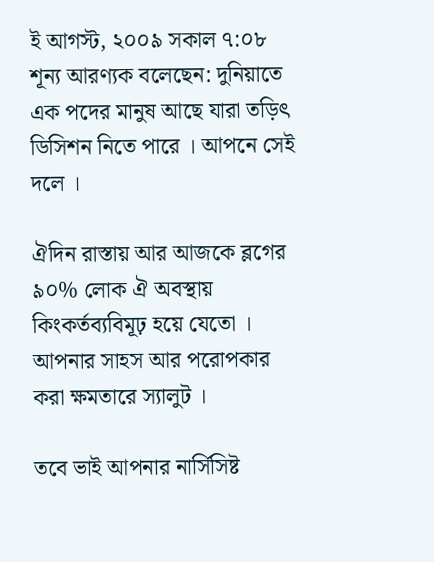ই আগস্ট, ২০০৯ সকাল ৭:০৮
শূন্য আরণ্যক বলেছেন: দুনিয়াতে এক পদের মানুষ আছে যারা তড়িৎ ডিসিশন নিতে পারে । আপনে সেই দলে ।

ঐদিন রাস্তায় আর আজকে ব্লগের ৯০% লোক ঐ অবস্থায় কিংকর্তব্যবিমূঢ় হয়ে যেতো । আপনার সাহস আর পরোপকার করা ক্ষমতারে স্যালুট ।

তবে ভাই আপনার নার্সিসিষ্ট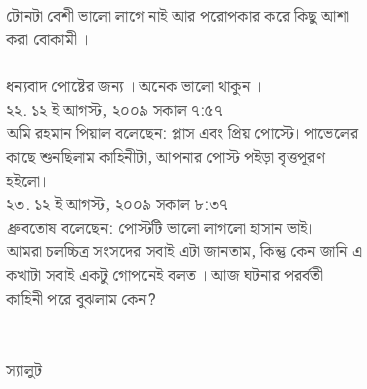টোনটা বেশী ভালো লাগে নাই আর পরোপকার করে কিছু আশা করা বোকামী ।

ধন্যবাদ পোষ্টের জন্য । অনেক ভালো থাকুন ।
২২. ১২ ই আগস্ট, ২০০৯ সকাল ৭:৫৭
অমি রহমান পিয়াল বলেছেন: প্লাস এবং প্রিয় পোস্টে। পাভেলের কাছে শুনছিলাম কাহিনীটা, আপনার পোস্ট পইড়া বৃত্তপূরণ হইলো।
২৩. ১২ ই আগস্ট, ২০০৯ সকাল ৮:৩৭
ধ্রুবতোষ বলেছেন: পোস্টটি ভালো লাগলো হাসান ভাই।
আমরা চলচ্চিত্র সংসদের সবাই এটা জানতাম, কিন্তু কেন জানি এ কখাটা সবাই একটু গোপনেই বলত । আজ ঘটনার পরর্বতী কাহিনী পরে বুঝলাম কেন?


স্যালুট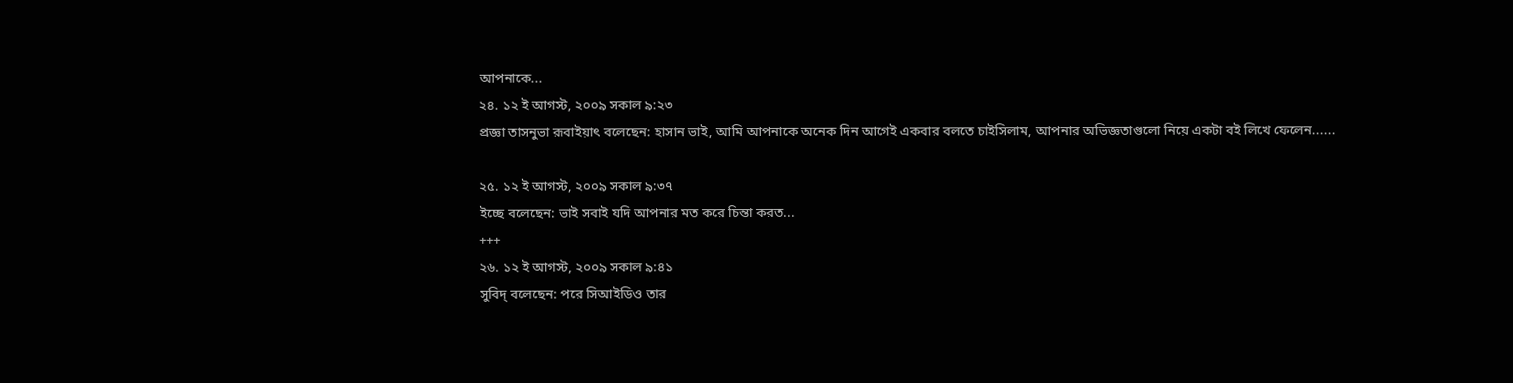আপনাকে...
২৪. ১২ ই আগস্ট, ২০০৯ সকাল ৯:২৩
প্রজ্ঞা তাসনুভা রূবাইয়াৎ বলেছেন: হাসান ভাই, আমি আপনাকে অনেক দিন আগেই একবার বলতে চাইসিলাম, আপনার অভিজ্ঞতাগুলো নিয়ে একটা বই লিখে ফেলেন......

২৫. ১২ ই আগস্ট, ২০০৯ সকাল ৯:৩৭
ইচ্ছে বলেছেন: ভাই সবাই যদি আপনার মত করে চিন্তা করত...
+++
২৬. ১২ ই আগস্ট, ২০০৯ সকাল ৯:৪১
সুবিদ্ বলেছেন: পরে সিআইডিও তার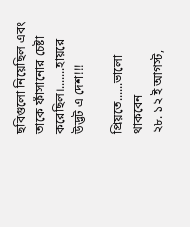ছবিগুলো নিয়েছিল এবং তাকে ফাঁসানোর চেষ্টা করেছিল।.......হায়রে উদ্ভট এ দেশ!!!

প্রিয়তে......ভালো থাকবেন
২৮. ১২ ই আগস্ট,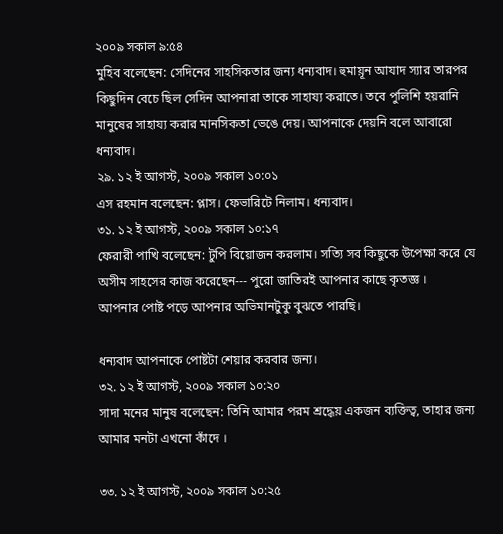২০০৯ সকাল ৯:৫৪
মুহিব বলেছেন: সেদিনের সাহসিকতার জন্য ধন্যবাদ। হুমায়ূন আযাদ স্যার তারপর কিছুদিন বেচে ছিল সেদিন আপনারা তাকে সাহায্য করাতে। তবে পুলিশি হয়রানি মানুষের সাহায্য করার মানসিকতা ভেঙে দেয়। আপনাকে দেয়নি বলে আবারো ধন্যবাদ।
২৯. ১২ ই আগস্ট, ২০০৯ সকাল ১০:০১
এস রহমান বলেছেন: প্লাস। ফেভারিটে নিলাম। ধন্যবাদ।
৩১. ১২ ই আগস্ট, ২০০৯ সকাল ১০:১৭
ফেরারী পাখি বলেছেন: টুপি বিয়োজন করলাম। সত্যি সব কিছুকে উপেক্ষা করে যে অসীম সাহসের কাজ করেছেন--- পুরো জাতিরই আপনার কাছে কৃতজ্ঞ ।
আপনার পোষ্ট পড়ে আপনার অভিমানটুকু বুঝতে পারছি।

ধন্যবাদ আপনাকে পোষ্টটা শেয়ার করবার জন্য।
৩২. ১২ ই আগস্ট, ২০০৯ সকাল ১০:২০
সাদা মনের মানুষ বলেছেন: তিনি আমার পরম শ্রদ্ধেয় একজন ব্যক্তিত্ব, তাহার জন্য আমার মনটা এখনো কাঁদে ।

৩৩. ১২ ই আগস্ট, ২০০৯ সকাল ১০:২৫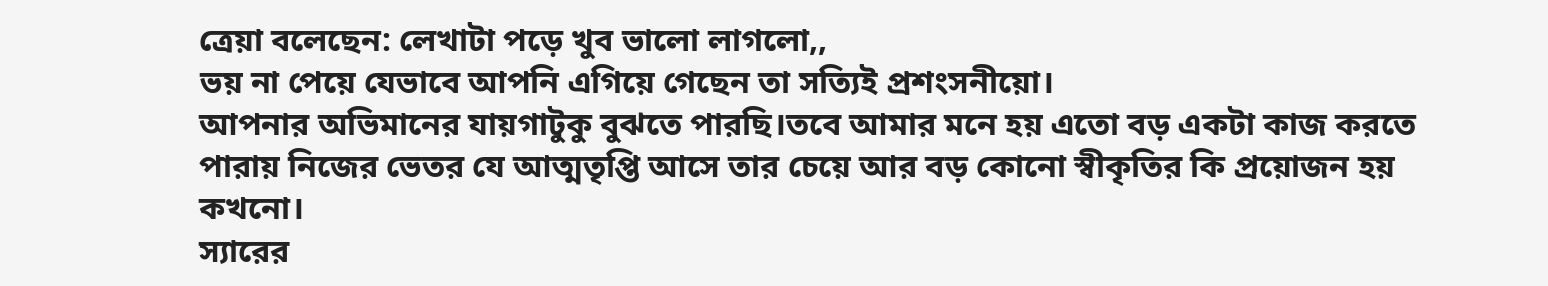ত্রেয়া বলেছেন: লেখাটা পড়ে খুব ভালো লাগলো,,
ভয় না পেয়ে যেভাবে আপনি এগিয়ে গেছেন তা সত্যিই প্রশংসনীয়ো।
আপনার অভিমানের যায়গাটুকু বুঝতে পারছি।তবে আমার মনে হয় এতো বড় একটা কাজ করতে পারায় নিজের ভেতর যে আত্মতৃপ্তি আসে তার চেয়ে আর বড় কোনো স্বীকৃতির কি প্রয়োজন হয় কখনো।
স্যারের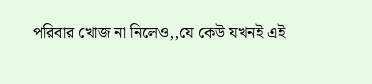পরিবার খোজ না নিলেও,,যে কেউ যখনই এই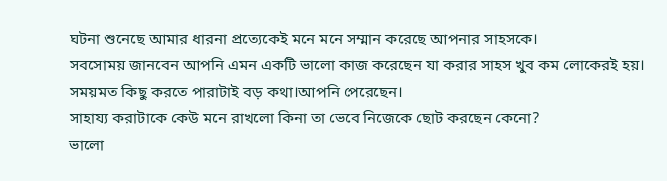ঘটনা শুনেছে আমার ধারনা প্রত্যেকেই মনে মনে সম্মান করেছে আপনার সাহসকে।
সবসোময় জানবেন আপনি এমন একটি ভালো কাজ করেছেন যা করার সাহস খুব কম লোকেরই হয়।
সময়মত কিছু করতে পারাটাই বড় কথা।আপনি পেরেছেন।
সাহায্য করাটাকে কেউ মনে রাখলো কিনা তা ভেবে নিজেকে ছোট করছেন কেনো?
ভালো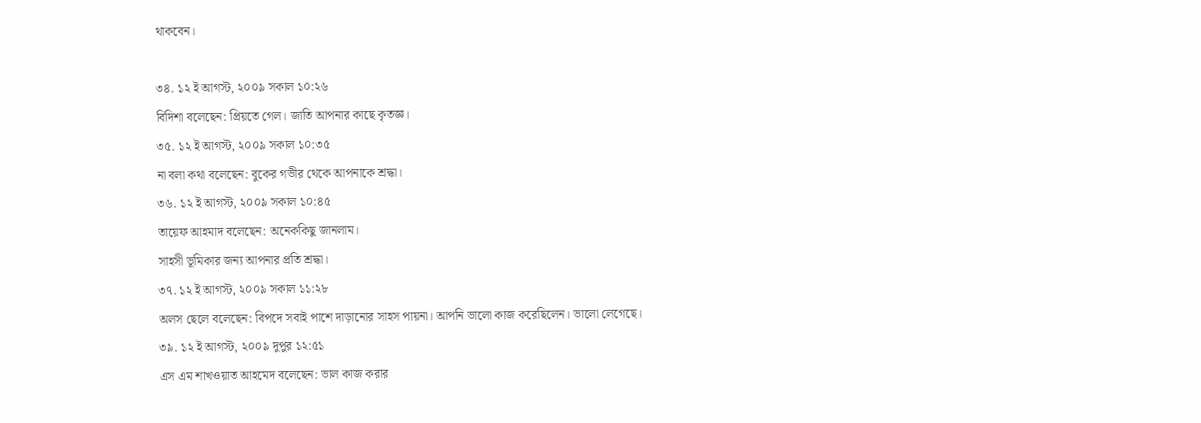থাকবেন।

৩৪. ১২ ই আগস্ট, ২০০৯ সকাল ১০:২৬
বিদিশা বলেছেন: প্রিয়তে গেল। জাতি আপনার কাছে কৃতজ্ঞ।
৩৫. ১২ ই আগস্ট, ২০০৯ সকাল ১০:৩৫
না বলা কথা বলেছেন: বুকের গভীর থেকে আপনাকে শ্রদ্ধা।
৩৬. ১২ ই আগস্ট, ২০০৯ সকাল ১০:৪৫
তায়েফ আহমাদ বলেছেন: অনেককিছু জানলাম।
সাহসী ভূমিকার জন্য আপনার প্রতি শ্রদ্ধা।
৩৭. ১২ ই আগস্ট, ২০০৯ সকাল ১১:২৮
অলস ছেলে বলেছেন: বিপদে সবাই পাশে দাড়ানোর সাহস পায়না। আপনি ভালো কাজ করেছিলেন। ভালো লেগেছে।
৩৯. ১২ ই আগস্ট, ২০০৯ দুপুর ১২:৫১
এস এম শাখওয়াত আহমেদ বলেছেন: ভাল কাজ করার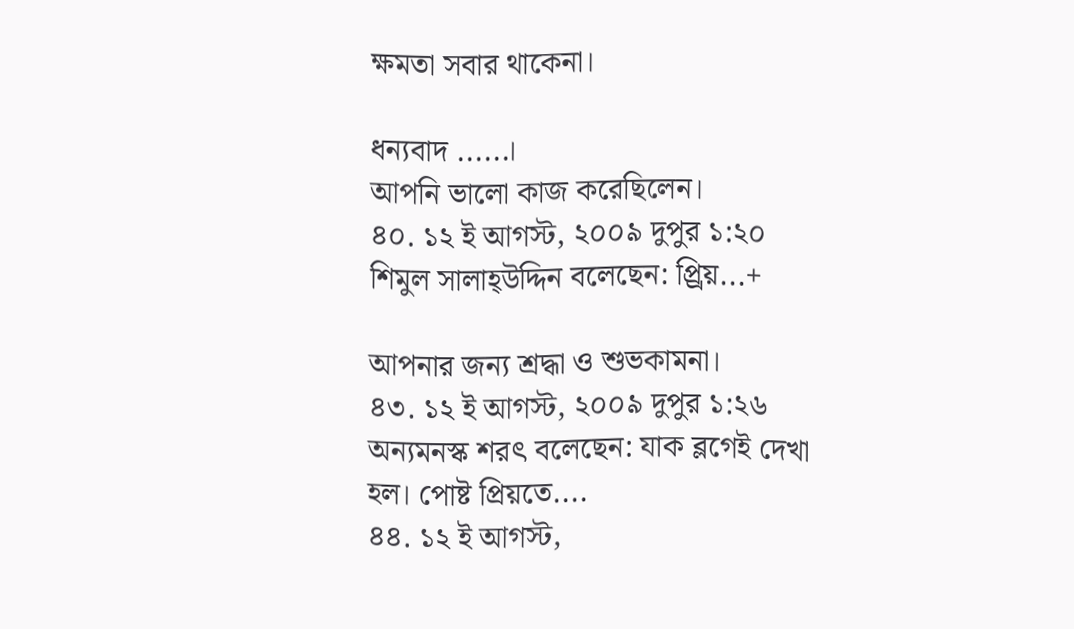ক্ষমতা সবার থাকেনা।

ধন্যবাদ ......।
আপনি ভালো কাজ করেছিলেন।
৪০. ১২ ই আগস্ট, ২০০৯ দুপুর ১:২০
শিমুল সালাহ্উদ্দিন বলেছেন: প্র্রিয়...+

আপনার জন্য শ্রদ্ধা ও শুভকামনা।
৪৩. ১২ ই আগস্ট, ২০০৯ দুপুর ১:২৬
অন্যমনস্ক শরৎ বলেছেন: যাক ব্লগেই দেখা হল। পোষ্ট প্রিয়তে....
৪৪. ১২ ই আগস্ট,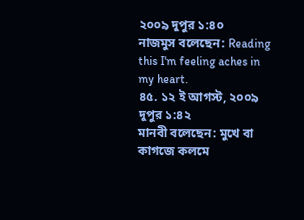২০০৯ দুপুর ১:৪০
নাজমুস বলেছেন: Reading this I'm feeling aches in my heart.
৪৫. ১২ ই আগস্ট, ২০০৯ দুপুর ১:৪২
মানবী বলেছেন: মুখে বা কাগজে কলমে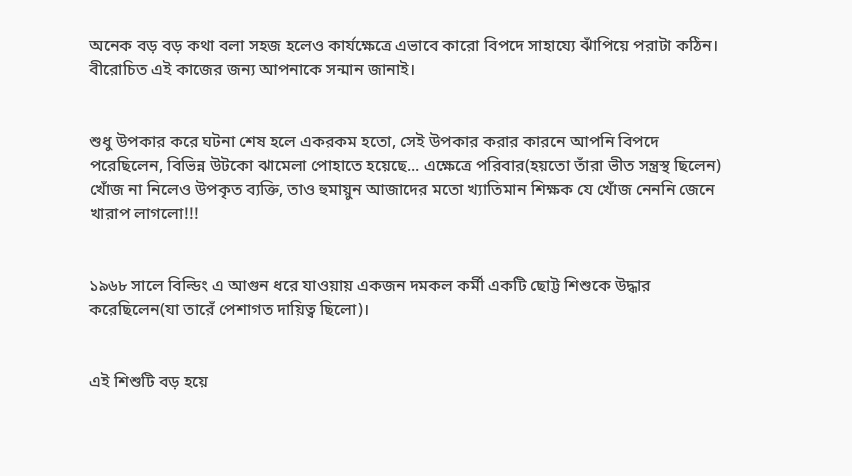অনেক বড় বড় কথা বলা সহজ হলেও কার্যক্ষেত্রে এভাবে কারো বিপদে সাহায্যে ঝাঁপিয়ে পরাটা কঠিন। বীরোচিত এই কাজের জন্য আপনাকে সন্মান জানাই।


শুধু উপকার করে ঘটনা শেষ হলে একরকম হতো, সেই উপকার করার কারনে আপনি বিপদে পরেছিলেন, বিভিন্ন উটকো ঝামেলা পোহাতে হয়েছে... এক্ষেত্রে পরিবার(হয়তো তাঁরা ভীত সন্ত্রস্থ ছিলেন) খোঁজ না নিলেও উপকৃত ব্যক্তি, তাও হুমায়ুন আজাদের মতো খ্যাতিমান শিক্ষক যে খোঁজ নেননি জেনে খারাপ লাগলো!!!


১৯৬৮ সালে বিল্ডিং এ আগুন ধরে যাওয়ায় একজন দমকল কর্মী একটি ছোট্ট শিশুকে উদ্ধার করেছিলেন(যা তারেঁ পেশাগত দায়িত্ব ছিলো)।


এই শিশুটি বড় হয়ে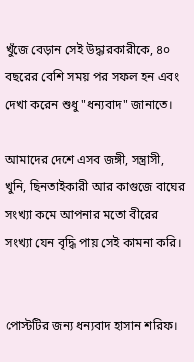খুঁজে বেড়ান সেই উদ্ধারকারীকে, ৪০ বছরের বেশি সময় পর সফল হন এবং দেখা করেন শুধু "ধন্যবাদ" জানাতে।

আমাদের দেশে এসব জঙ্গী, সন্ত্রাসী, খুনি, ছিনতাইকারী আর কাগুজে বাঘের সংখ্যা কমে আপনার মতো বীরের সংখ্যা যেন বৃদ্ধি পায় সেই কামনা করি।


পোস্টটির জন্য ধন্যবাদ হাসান শরিফ।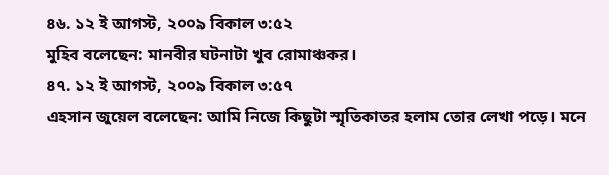৪৬. ১২ ই আগস্ট, ২০০৯ বিকাল ৩:৫২
মুহিব বলেছেন: মানবীর ঘটনাটা খুব রোমাঞ্চকর।
৪৭. ১২ ই আগস্ট, ২০০৯ বিকাল ৩:৫৭
এহসান জুয়েল বলেছেন: আমি নিজে কিছুটা স্মৃতিকাতর হলাম তোর লেখা পড়ে। মনে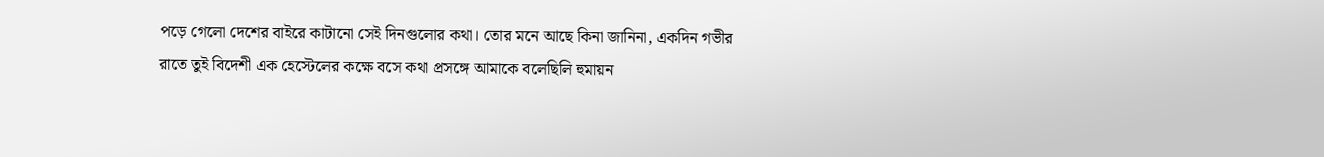পড়ে গেলো দেশের বাইরে কাটানো সেই দিনগুলোর কথা। তোর মনে আছে কিনা জানিনা, একদিন গভীর রাতে তুই বিদেশী এক হেস্টেলের কক্ষে বসে কথা প্রসঙ্গে আমাকে বলেছিলি হুমায়ন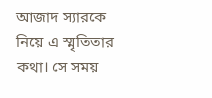আজাদ স্যারকে নিয়ে এ স্মৃতিতার কথা। সে সময়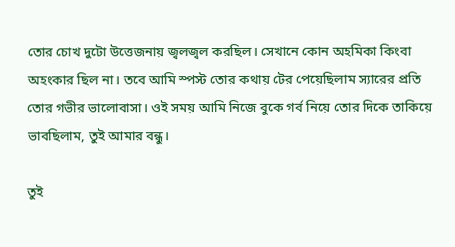তোর চোখ দুটো উত্তেজনায় জ্বলজ্বল করছিল। সেখানে কোন অহমিকা কিংবা অহংকার ছিল না। তবে আমি স্পস্ট তোর কথায় টের পেয়েছিলাম স্যারের প্রতি তোর গভীর ভালোবাসা। ওই সময় আমি নিজে বুকে গর্ব নিয়ে তোর দিকে তাকিয়ে ভাবছিলাম, তুই আমার বন্ধু।

তুই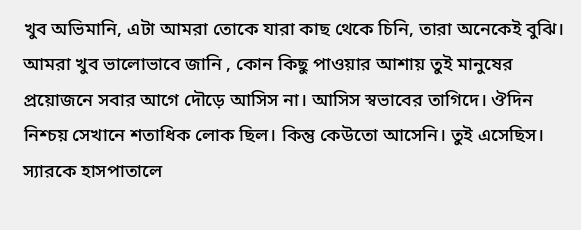খুব অভিমানি, এটা আমরা তোকে যারা কাছ থেকে চিনি, তারা অনেকেই বুঝি। আমরা খুব ভালোভাবে জানি , কোন কিছু পাওয়ার আশায় তুই মানুষের প্রয়োজনে সবার আগে দৌড়ে আসিস না। আসিস স্বভাবের তাগিদে। ঔদিন নিশ্চয় সেখানে শতাধিক লোক ছিল। কিন্তু কেউতো আসেনি। তুই এসেছিস। স্যারকে হাসপাতালে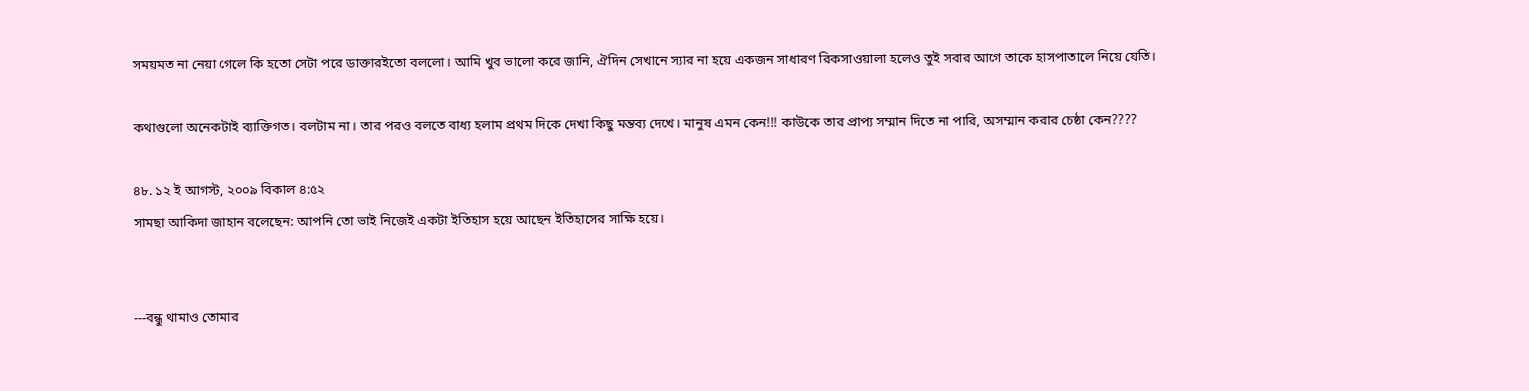সময়মত না নেয়া গেলে কি হতো সেটা পরে ডাক্তারইতো বললো। আমি খুব ভালো করে জানি, ঐদিন সেখানে স্যার না হয়ে একজন সাধারণ রিকসাওয়ালা হলেও তুই সবার আগে তাকে হাসপাতালে নিয়ে যেতি।

কথাগুলো অনেকটাই ব্যাক্তিগত। বলটাম না। তার পরও বলতে বাধ্য হলাম প্রথম দিকে দেখা কিছু মন্তব্য দেখে। মানুষ এমন কেন!!! কাউকে তার প্রাপ্য সম্মান দিতে না পারি, অসম্মান করার চেষ্ঠা কেন????

৪৮. ১২ ই আগস্ট, ২০০৯ বিকাল ৪:৫২
সামছা আকিদা জাহান বলেছেন: আপনি তো ভাই নিজেই একটা ইতিহাস হয়ে আছেন ইতিহাসের সাক্ষি হয়ে।


---বন্ধু থামাও তোমার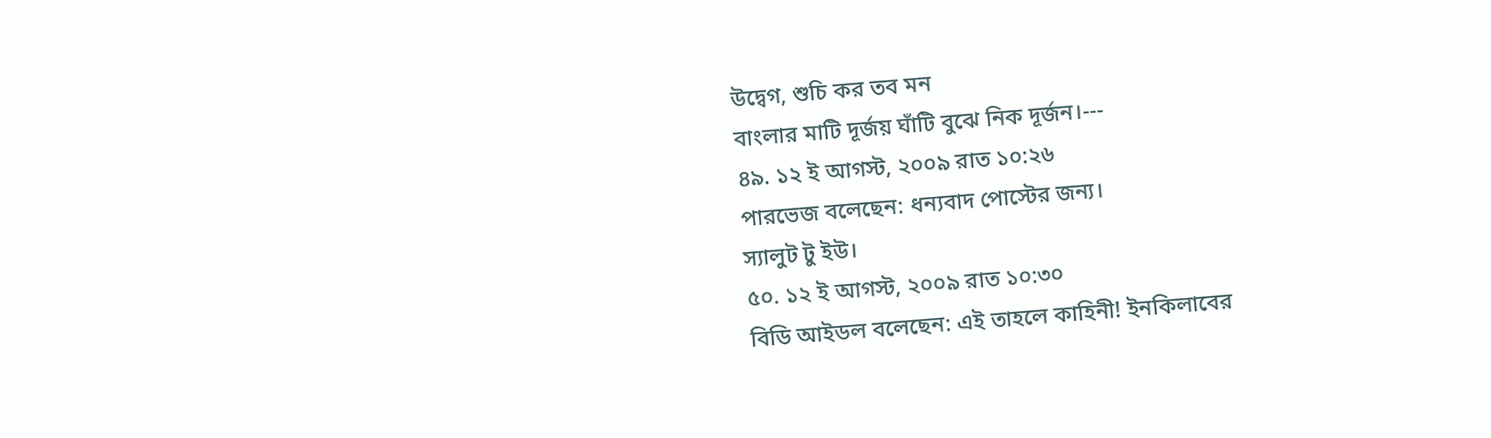উদ্বেগ, শুচি কর তব মন
বাংলার মাটি দূর্জয় ঘাঁটি বুঝে নিক দূর্জন।---
৪৯. ১২ ই আগস্ট, ২০০৯ রাত ১০:২৬
পারভেজ বলেছেন: ধন্যবাদ পোস্টের জন্য।
স্যালুট টু ইউ।
৫০. ১২ ই আগস্ট, ২০০৯ রাত ১০:৩০
বিডি আইডল বলেছেন: এই তাহলে কাহিনী! ইনকিলাবের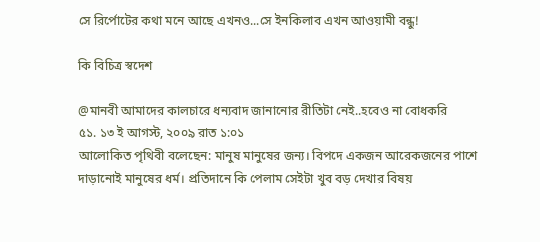সে রির্পোটের কথা মনে আছে এখনও...সে ইনকিলাব এখন আওয়ামী বন্ধু!

কি বিচিত্র স্বদেশ

@মানবী আমাদের কালচারে ধন্যবাদ জানানোর রীতিটা নেই..হবেও না বোধকরি
৫১. ১৩ ই আগস্ট, ২০০৯ রাত ১:০১
আলোকিত পৃথিবী বলেছেন: মানুষ মানুষের জন্য। বিপদে একজন আরেকজনের পাশে দাড়ানোই মানুষের ধর্ম। প্রতিদানে কি পেলাম সেইটা খুব বড় দেখার বিষয়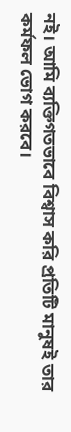নই। আমি ব্যক্তিগতভাবে বিশ্বাস করি প্রতিটি মানুষই তার কর্মফল ভোগ করবে।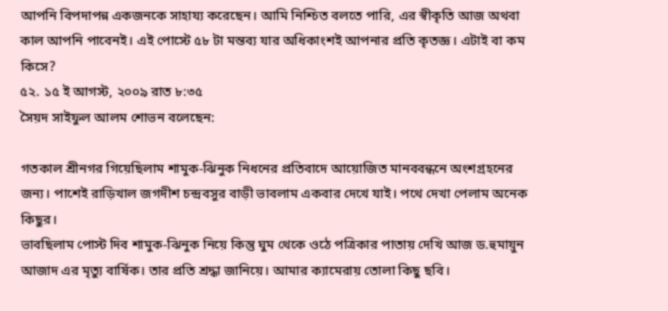আপনি বিপদাপন্ন একজনকে সাহায্য করেছেন। আমি নিশ্চিত বলতে পারি, এর স্বীকৃতি আজ অথবা কাল আপনি পাবেনই। এই পোস্টে ৫৮ টা মন্তব্য যার অধিকাংশই আপনার প্রতি কৃতজ্ঞ। এটাই বা কম কিসে?
৫২. ১৫ ই আগস্ট, ২০০৯ রাত ৮:৩৫
সৈয়দ সাইফুল আলম শোভন বলেছেন:

গতকাল শ্রীনগর গিয়েছিলাম শামুক-ঝিনুক নিধনের প্রতিবাদে আয়োজিত মানববন্ধনে অংশগ্রহনের জন্য। পাশেই রাড়িখাল জগদীশ চন্দ্রবসুর বাড়ী ভাবলাম একবার দেখে যাই। পথে দেখা পেলাম অনেক কিছুর।
ভাবছিলাম পোস্ট দিব শামুক-ঝিনুক নিয়ে কিন্তু ঘুম থেকে ওঠে পত্রিকার পাতায় দেখি আজ ড.হুমায়ুন আজাদ এর মৃত্যু বার্ষিক। তার প্রতি শ্রদ্ধা জানিয়ে। আমার ক্যামেরায় তোলা কিছু ছবি।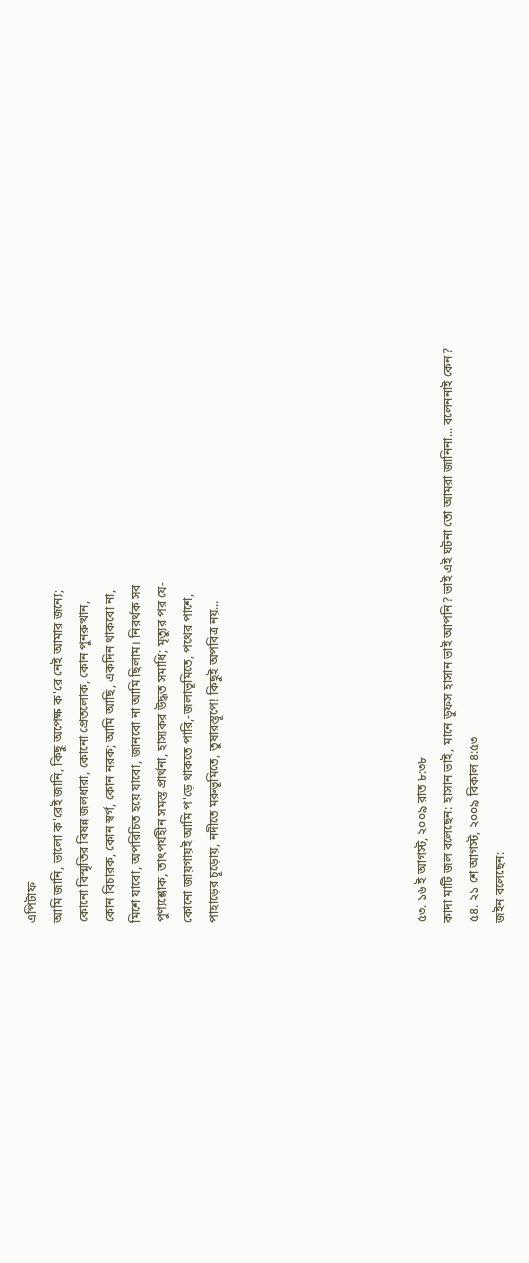এপিটাফ
আমি জানি, ভালো ক'রেই জানি, কিছু অপেক্ষ ক'রে নেই আমার জন্যে;
কোনো বিস্মৃতির বিষন্ন জলধারা, কোনো প্রেতলোক, কোন পুনরুত্থান,
কোন বিচারক, কোন স্বর্গ, কোন নরক; আমি আছি, একদিন থাকবো না,
মিশে যাবো, অপরিচিত হয়ে যাবো, জানবো না আমি ছিলাম। নিরর্থক সব
পুণ্যশ্লোক, তাৎপর্যহীন সমস্ত প্রার্থনা, হাস্যকর উদ্ধত সমাধি; মৃত্যুর পর যে-
কোনো জায়গায়ই আমি প'ড়ে থাকতে পারি,-জলাভূমিতে, পথের পাশে,
পাহাড়ের চূড়োয়, নদীতে মরুভূমিতে, তুষারস্তূপে! কিছুই অপবিত্র নয়...







৫৩. ১৬ ই আগস্ট, ২০০৯ রাত ৮:৩৮
কাদা মাটি জল বলেছেন: হাসান ভাই, মানে ডুফস হাসান ভাই আপনি? ভাই এই ঘটনা তো আমরা জানিনা... বলেননাই কেন?
৫৪. ২১ শে আগস্ট, ২০০৯ বিকাল ৪:৫৩
জইন বলেছেন: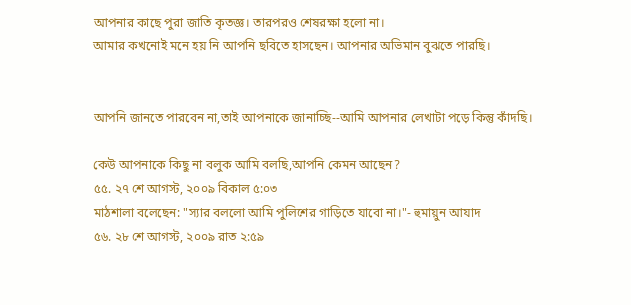আপনার কাছে পুরা জাতি কৃতজ্ঞ। তারপরও শেষরক্ষা হলো না।
আমার কখনোই মনে হয় নি আপনি ছবিতে হাসছেন। আপনার অভিমান বুঝতে পারছি।


আপনি জানতে পারবেন না,তাই আপনাকে জানাচ্ছি--আমি আপনার লেখাটা পড়ে কিন্তু কাঁদছি।

কেউ আপনাকে কিছু না বলুক আমি বলছি,আপনি কেমন আছেন?
৫৫. ২৭ শে আগস্ট, ২০০৯ বিকাল ৫:০৩
মাঠশালা বলেছেন: "স্যার বললো আমি পুলিশের গাড়িতে যাবো না।"- হুমায়ুন আযাদ
৫৬. ২৮ শে আগস্ট, ২০০৯ রাত ২:৫৯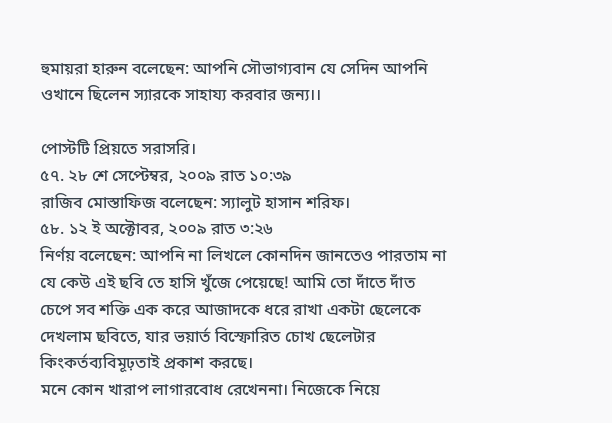হুমায়রা হারুন বলেছেন: আপনি সৌভাগ্যবান যে সেদিন আপনি ওখানে ছিলেন স্যারকে সাহায্য করবার জন্য।।

পোস্টটি প্রিয়তে সরাসরি।
৫৭. ২৮ শে সেপ্টেম্বর, ২০০৯ রাত ১০:৩৯
রাজিব মোস্তাফিজ বলেছেন: স্যালুট হাসান শরিফ।
৫৮. ১২ ই অক্টোবর, ২০০৯ রাত ৩:২৬
নির্ণয় বলেছেন: আপনি না লিখলে কোনদিন জানতেও পারতাম না যে কেউ এই ছবি তে হাসি খুঁজে পেয়েছে! আমি তো দাঁতে দাঁত চেপে সব শক্তি এক করে আজাদকে ধরে রাখা একটা ছেলেকে দেখলাম ছবিতে, যার ভয়ার্ত বিস্ফোরিত চোখ ছেলেটার কিংকর্তব্যবিমূঢ়তাই প্রকাশ করছে।
মনে কোন খারাপ লাগারবোধ রেখেননা। নিজেকে নিয়ে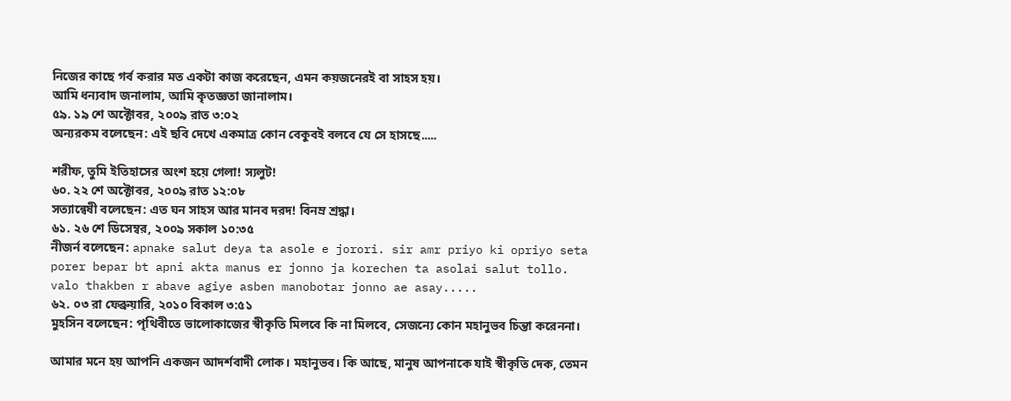নিজের কাছে গর্ব করার মত একটা কাজ করেছেন, এমন কয়জনেরই বা সাহস হয়।
আমি ধন্যবাদ জনালাম, আমি কৃতজ্ঞতা জানালাম।
৫৯. ১৯ শে অক্টোবর, ২০০৯ রাত ৩:০২
অন্যরকম বলেছেন: এই ছবি দেখে একমাত্র কোন বেকুবই বলবে যে সে হাসছে.....

শরীফ, তুমি ইতিহাসের অংশ হয়ে গেলা! স্যলুট!
৬০. ২২ শে অক্টোবর, ২০০৯ রাত ১২:০৮
সত্যান্বেষী বলেছেন: এত ঘন সাহস আর মানব দরদ! বিনম্র শ্রদ্ধা।
৬১. ২৬ শে ডিসেম্বর, ২০০৯ সকাল ১০:৩৫
নীজর্ন বলেছেন: apnake salut deya ta asole e jorori. sir amr priyo ki opriyo seta porer bepar bt apni akta manus er jonno ja korechen ta asolai salut tollo.
valo thakben r abave agiye asben manobotar jonno ae asay.....
৬২. ০৩ রা ফেব্রুয়ারি, ২০১০ বিকাল ৩:৫১
মুহসিন বলেছেন: পৃথিবীতে ভালোকাজের স্বীকৃতি মিলবে কি না মিলবে, সেজন্যে কোন মহানুভব চিন্তা করেননা।

আমার মনে হয় আপনি একজন আদর্শবাদী লোক। মহানুভব। কি আছে, মানুষ আপনাকে যাই স্বীকৃতি দেক, তেমন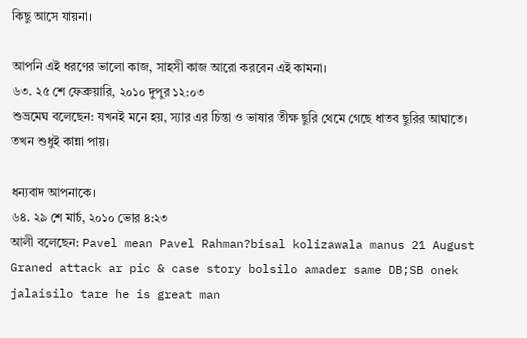কিছু আসে যায়না।

আপনি এই ধরণের ভালো কাজ, সাহসী কাজ আরো করবেন এই কামনা।
৬৩. ২৫ শে ফেব্রুয়ারি, ২০১০ দুপুর ১২:০৩
শুভ্রমেঘ বলেছেন: যখনই মনে হয়, স্যার এর চিন্তা ও ভাষার তীক্ষ ছুরি থেমে গেছে ধাতব ছুরির আঘাতে।
তখন শুধুই কান্না পায়।

ধন্যবাদ আপনাকে।
৬৪. ২৯ শে মার্চ, ২০১০ ভোর ৪:২৩
আলী বলেছেন: Pavel mean Pavel Rahman?bisal kolizawala manus 21 August Graned attack ar pic & case story bolsilo amader same DB;SB onek jalaisilo tare he is great man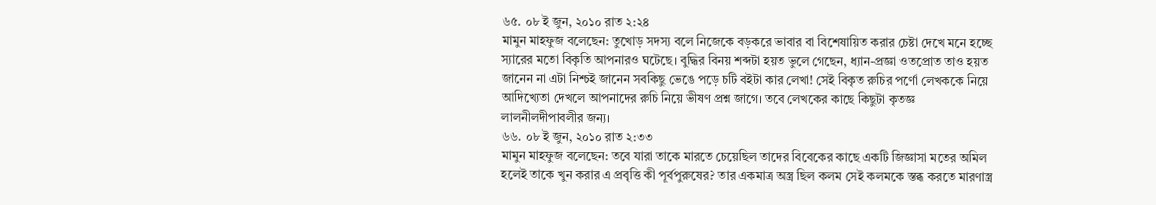৬৫. ০৮ ই জুন, ২০১০ রাত ২:২৪
মামুন মাহফুজ বলেছেন: তুখোড় সদস্য বলে নিজেকে বড়করে ভাবার বা বিশেষায়িত করার চেষ্টা দেখে মনে হচ্ছে স্যারের মতো বিকৃতি আপনারও ঘটেছে। বুদ্ধির বিনয় শব্দটা হয়ত ভুলে গেছেন, ধ্যান-প্রজ্ঞা ওতপ্রোত তাও হয়ত জানেন না এটা নিশ্চই জানেন সবকিছু ভেঙে পড়ে চটি বইটা কার লেখা! সেই বিকৃত রুচির পর্ণো লেখককে নিয়ে আদিখ্যেতা দেখলে আপনাদের রুচি নিয়ে ভীষণ প্রশ্ন জাগে। তবে লেখকের কাছে কিছুটা কৃতজ্ঞ লালনীলদীপাবলীর জন্য।
৬৬. ০৮ ই জুন, ২০১০ রাত ২:৩৩
মামুন মাহফুজ বলেছেন: তবে যারা তাকে মারতে চেয়েছিল তাদের বিবেকের কাছে একটি জিজ্ঞাসা মতের অমিল হলেই তাকে খুন করার এ প্রবৃত্তি কী পূর্বপুরুষের? তার একমাত্র অস্ত্র ছিল কলম সেই কলমকে স্তব্ধ করতে মারণাস্ত্র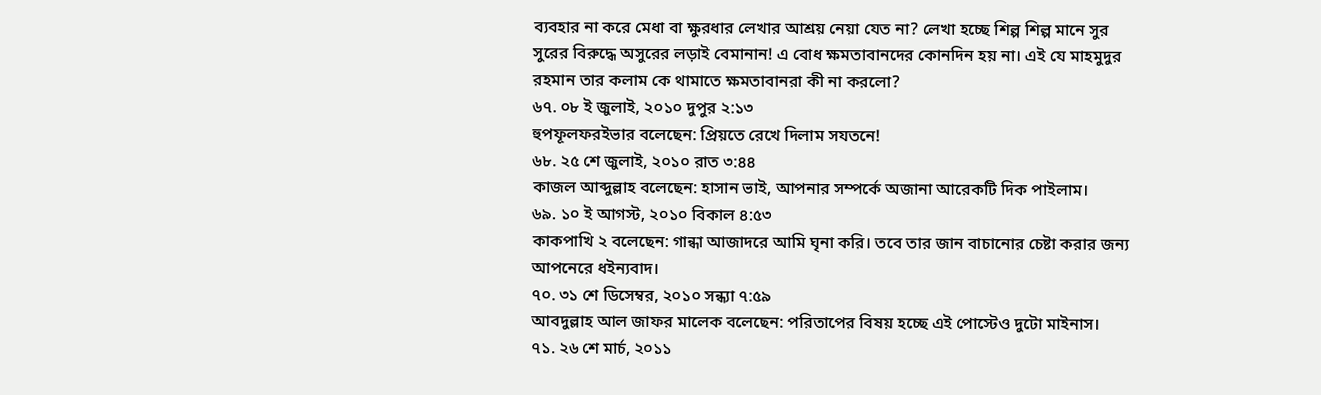ব্যবহার না করে মেধা বা ক্ষুরধার লেখার আশ্রয় নেয়া যেত না? লেখা হচ্ছে শিল্প শিল্প মানে সুর সুরের বিরুদ্ধে অসুরের লড়াই বেমানান! এ বোধ ক্ষমতাবানদের কোনদিন হয় না। এই যে মাহমুদুর রহমান তার কলাম কে থামাতে ক্ষমতাবানরা কী না করলো?
৬৭. ০৮ ই জুলাই, ২০১০ দুপুর ২:১৩
হুপফূলফরইভার বলেছেন: প্রিয়তে রেখে দিলাম সযতনে!
৬৮. ২৫ শে জুলাই, ২০১০ রাত ৩:৪৪
কাজল আব্দুল্লাহ বলেছেন: হাসান ভাই, আপনার সম্পর্কে অজানা আরেকটি দিক পাইলাম।
৬৯. ১০ ই আগস্ট, ২০১০ বিকাল ৪:৫৩
কাকপাখি ২ বলেছেন: গান্ধা আজাদরে আমি ঘৃনা করি। তবে তার জান বাচানোর চেষ্টা করার জন্য আপনেরে ধইন্যবাদ।
৭০. ৩১ শে ডিসেম্বর, ২০১০ সন্ধ্যা ৭:৫৯
আবদুল্লাহ আল জাফর মালেক বলেছেন: পরিতাপের বিষয় হচ্ছে এই পোস্টেও দুটো মাইনাস।
৭১. ২৬ শে মার্চ, ২০১১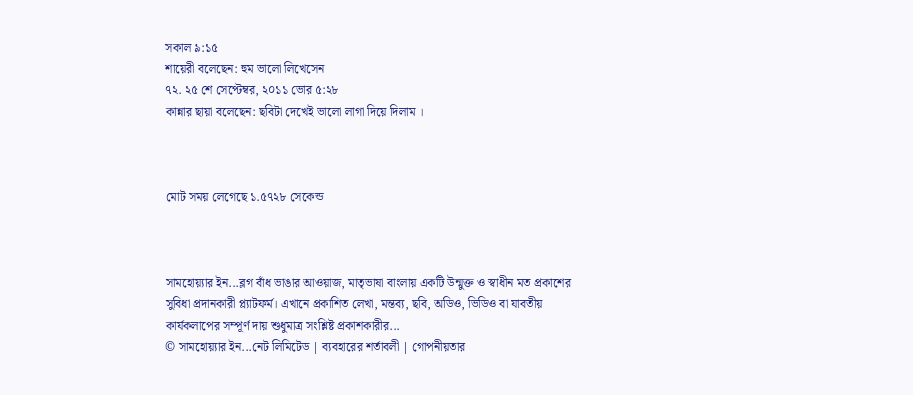সকাল ৯:১৫
শায়েরী বলেছেন: হুম ভালো লিখেসেন
৭২. ২৫ শে সেপ্টেম্বর, ২০১১ ভোর ৫:২৮
কান্নার ছায়া বলেছেন: ছবিটা দেখেই ভালো লাগা দিয়ে দিলাম ।



মোট সময় লেগেছে ১.৫৭২৮ সেকেন্ড



সামহোয়‍্যার ইন...ব্লগ বাঁধ ভাঙার আওয়াজ, মাতৃভাষা বাংলায় একটি উন্মুক্ত ও স্বাধীন মত প্রকাশের সুবিধা প্রদানকারী প্ল্যাটফর্ম। এখানে প্রকাশিত লেখা, মন্তব‍্য, ছবি, অডিও, ভিডিও বা যাবতীয় কার্যকলাপের সম্পূর্ণ দায় শুধুমাত্র সংশ্লিষ্ট প্রকাশকারীর...
© সামহোয়্যার ইন...নেট লিমিটেড | ব্যবহারের শর্তাবলী | গোপনীয়তার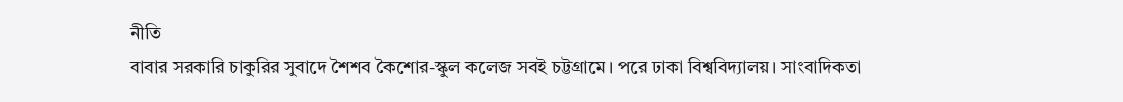নীতি
বাবার সরকারি চাকুরির সুবাদে শৈশব কৈশোর-স্কুল কলেজ সবই চট্টগ্রামে। পরে ঢাকা বিশ্ববিদ্যালয়। সাংবাদিকতা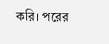করি। পরের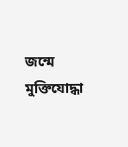জন্মে মুক্তিযোদ্ধা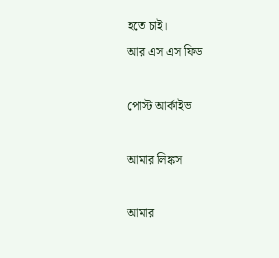হতে চাই।
আর এস এস ফিড

পোস্ট আর্কাইভ

আমার লিঙ্কস

আমার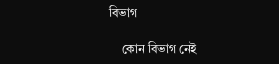বিভাগ

    কোন বিভাগ নেই